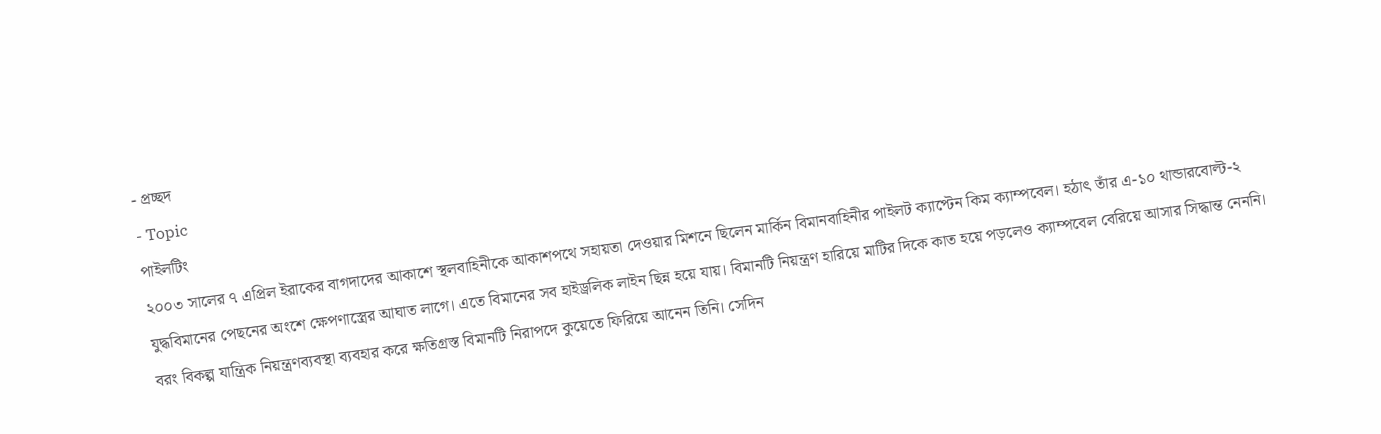- প্রচ্ছদ
- Topic
পাইলটিং
২০০৩ সালের ৭ এপ্রিল ইরাকের বাগদাদের আকাশে স্থলবাহিনীকে আকাশপথে সহায়তা দেওয়ার মিশনে ছিলেন মার্কিন বিমানবাহিনীর পাইলট ক্যাপ্টেন কিম ক্যাম্পবেল। হঠাৎ তাঁর এ-১০ থান্ডারবোল্ট-২ যুদ্ধবিমানের পেছনের অংশে ক্ষেপণাস্ত্রের আঘাত লাগে। এতে বিমানের সব হাইড্রলিক লাইন ছিন্ন হয়ে যায়। বিমানটি নিয়ন্ত্রণ হারিয়ে মাটির দিকে কাত হয়ে পড়লেও ক্যাম্পবেল বেরিয়ে আসার সিদ্ধান্ত নেননি। বরং বিকল্প যান্ত্রিক নিয়ন্ত্রণব্যবস্থা ব্যবহার করে ক্ষতিগ্রস্ত বিমানটি নিরাপদে কুয়েতে ফিরিয়ে আনেন তিনি। সেদিন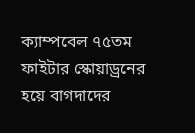ক্যাম্পবেল ৭৫তম ফাইটার স্কোয়াড্রনের হয়ে বাগদাদের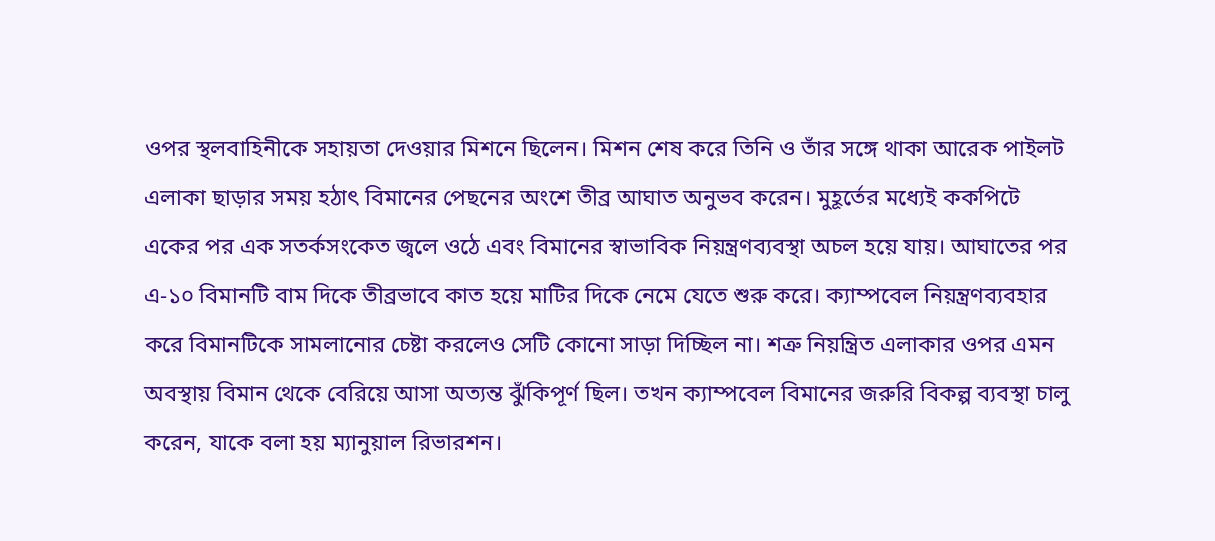ওপর স্থলবাহিনীকে সহায়তা দেওয়ার মিশনে ছিলেন। মিশন শেষ করে তিনি ও তাঁর সঙ্গে থাকা আরেক পাইলট এলাকা ছাড়ার সময় হঠাৎ বিমানের পেছনের অংশে তীব্র আঘাত অনুভব করেন। মুহূর্তের মধ্যেই ককপিটে একের পর এক সতর্কসংকেত জ্বলে ওঠে এবং বিমানের স্বাভাবিক নিয়ন্ত্রণব্যবস্থা অচল হয়ে যায়। আঘাতের পর এ-১০ বিমানটি বাম দিকে তীব্রভাবে কাত হয়ে মাটির দিকে নেমে যেতে শুরু করে। ক্যাম্পবেল নিয়ন্ত্রণব্যবহার করে বিমানটিকে সামলানোর চেষ্টা করলেও সেটি কোনো সাড়া দিচ্ছিল না। শত্রু নিয়ন্ত্রিত এলাকার ওপর এমন অবস্থায় বিমান থেকে বেরিয়ে আসা অত্যন্ত ঝুঁকিপূর্ণ ছিল। তখন ক্যাম্পবেল বিমানের জরুরি বিকল্প ব্যবস্থা চালু করেন, যাকে বলা হয় ম্যানুয়াল রিভারশন।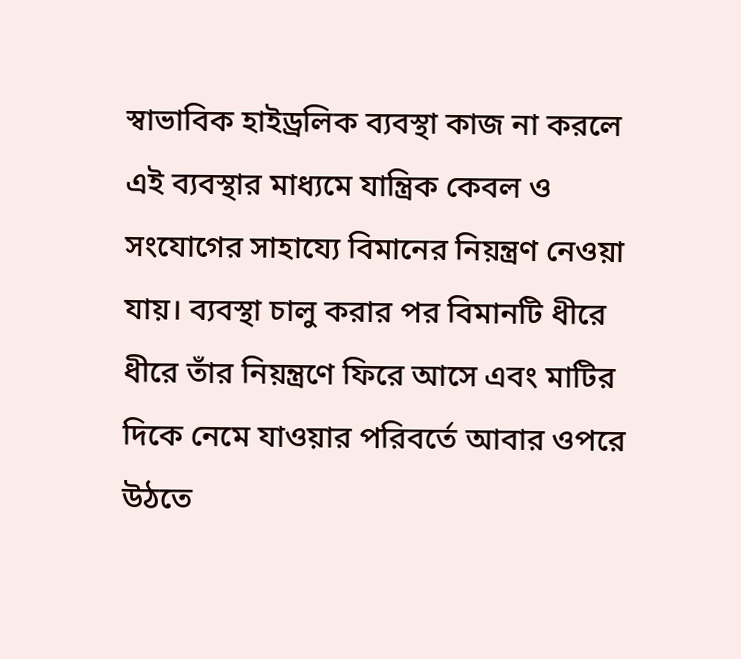স্বাভাবিক হাইড্রলিক ব্যবস্থা কাজ না করলে এই ব্যবস্থার মাধ্যমে যান্ত্রিক কেবল ও সংযোগের সাহায্যে বিমানের নিয়ন্ত্রণ নেওয়া যায়। ব্যবস্থা চালু করার পর বিমানটি ধীরে ধীরে তাঁর নিয়ন্ত্রণে ফিরে আসে এবং মাটির দিকে নেমে যাওয়ার পরিবর্তে আবার ওপরে উঠতে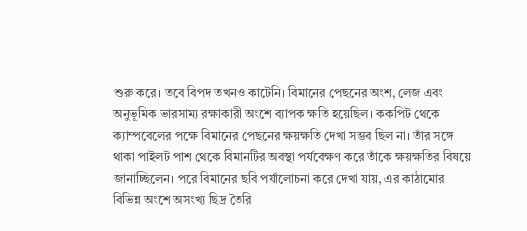শুরু করে। তবে বিপদ তখনও কাটেনি। বিমানের পেছনের অংশ, লেজ এবং অনুভূমিক ভারসাম্য রক্ষাকারী অংশে ব্যাপক ক্ষতি হয়েছিল। ককপিট থেকে ক্যাম্পবেলের পক্ষে বিমানের পেছনের ক্ষয়ক্ষতি দেখা সম্ভব ছিল না। তাঁর সঙ্গে থাকা পাইলট পাশ থেকে বিমানটির অবস্থা পর্যবেক্ষণ করে তাঁকে ক্ষয়ক্ষতির বিষয়ে জানাচ্ছিলেন। পরে বিমানের ছবি পর্যালোচনা করে দেখা যায়, এর কাঠামোর বিভিন্ন অংশে অসংখ্য ছিদ্র তৈরি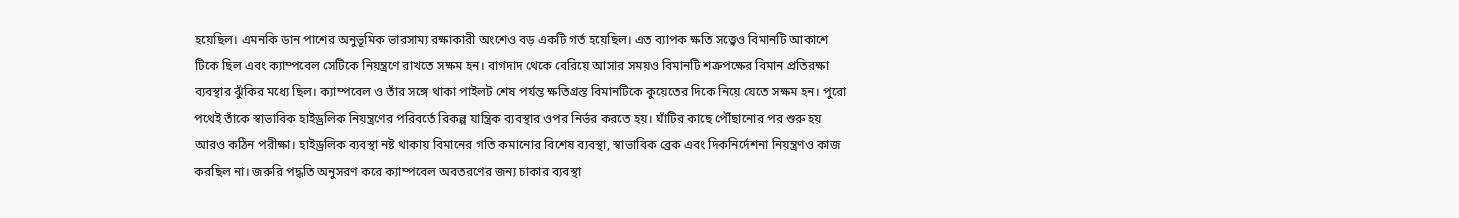হয়েছিল। এমনকি ডান পাশের অনুভূমিক ভারসাম্য রক্ষাকারী অংশেও বড় একটি গর্ত হয়েছিল। এত ব্যাপক ক্ষতি সত্ত্বেও বিমানটি আকাশে টিকে ছিল এবং ক্যাম্পবেল সেটিকে নিয়ন্ত্রণে রাখতে সক্ষম হন। বাগদাদ থেকে বেরিয়ে আসার সময়ও বিমানটি শত্রুপক্ষের বিমান প্রতিরক্ষা ব্যবস্থার ঝুঁকির মধ্যে ছিল। ক্যাম্পবেল ও তাঁর সঙ্গে থাকা পাইলট শেষ পর্যন্ত ক্ষতিগ্রস্ত বিমানটিকে কুয়েতের দিকে নিয়ে যেতে সক্ষম হন। পুরো পথেই তাঁকে স্বাভাবিক হাইড্রলিক নিয়ন্ত্রণের পরিবর্তে বিকল্প যান্ত্রিক ব্যবস্থার ওপর নির্ভর করতে হয়। ঘাঁটির কাছে পৌঁছানোর পর শুরু হয় আরও কঠিন পরীক্ষা। হাইড্রলিক ব্যবস্থা নষ্ট থাকায় বিমানের গতি কমানোর বিশেষ ব্যবস্থা, স্বাভাবিক ব্রেক এবং দিকনির্দেশনা নিয়ন্ত্রণও কাজ করছিল না। জরুরি পদ্ধতি অনুসরণ করে ক্যাম্পবেল অবতরণের জন্য চাকার ব্যবস্থা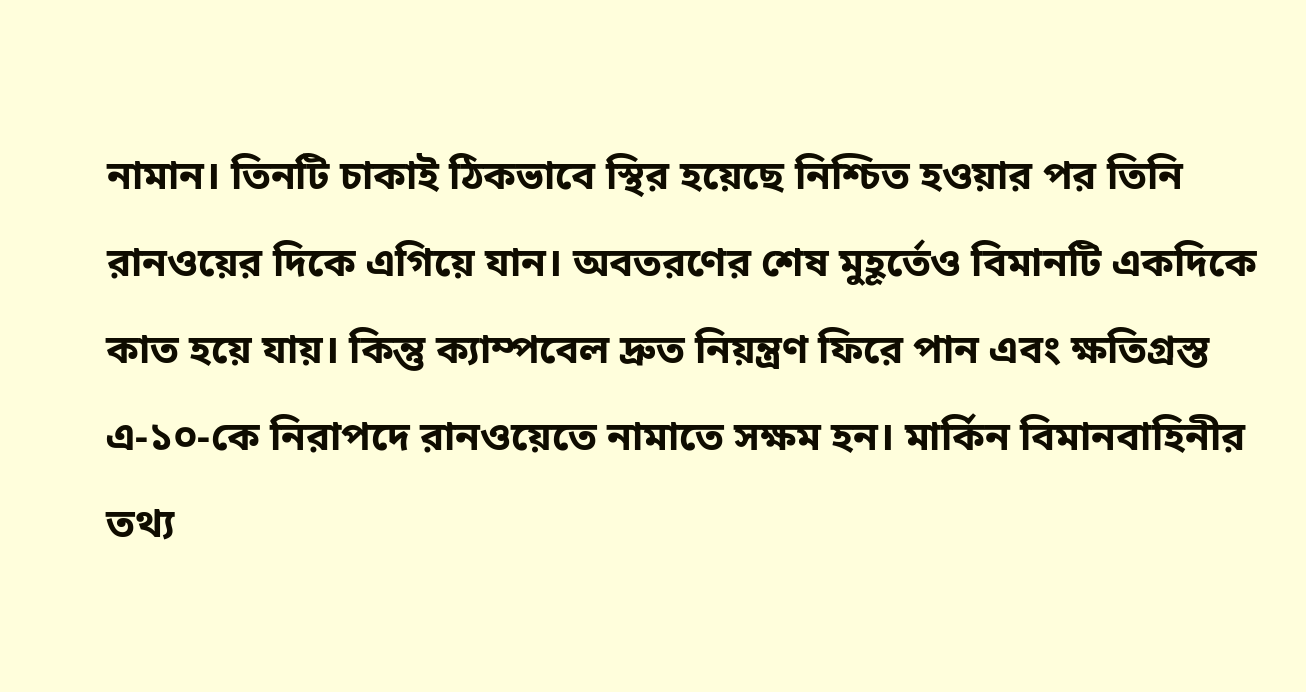নামান। তিনটি চাকাই ঠিকভাবে স্থির হয়েছে নিশ্চিত হওয়ার পর তিনি রানওয়ের দিকে এগিয়ে যান। অবতরণের শেষ মুহূর্তেও বিমানটি একদিকে কাত হয়ে যায়। কিন্তু ক্যাম্পবেল দ্রুত নিয়ন্ত্রণ ফিরে পান এবং ক্ষতিগ্রস্ত এ-১০-কে নিরাপদে রানওয়েতে নামাতে সক্ষম হন। মার্কিন বিমানবাহিনীর তথ্য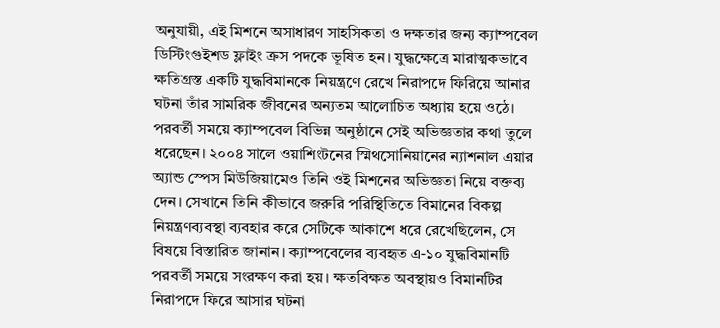অনুযায়ী, এই মিশনে অসাধারণ সাহসিকতা ও দক্ষতার জন্য ক্যাম্পবেল ডিস্টিংগুইশড ফ্লাইং ক্রস পদকে ভূষিত হন। যুদ্ধক্ষেত্রে মারাত্মকভাবে ক্ষতিগ্রস্ত একটি যুদ্ধবিমানকে নিয়ন্ত্রণে রেখে নিরাপদে ফিরিয়ে আনার ঘটনা তাঁর সামরিক জীবনের অন্যতম আলোচিত অধ্যায় হয়ে ওঠে। পরবর্তী সময়ে ক্যাম্পবেল বিভিন্ন অনুষ্ঠানে সেই অভিজ্ঞতার কথা তুলে ধরেছেন। ২০০৪ সালে ওয়াশিংটনের স্মিথসোনিয়ানের ন্যাশনাল এয়ার অ্যান্ড স্পেস মিউজিয়ামেও তিনি ওই মিশনের অভিজ্ঞতা নিয়ে বক্তব্য দেন। সেখানে তিনি কীভাবে জরুরি পরিস্থিতিতে বিমানের বিকল্প নিয়ন্ত্রণব্যবস্থা ব্যবহার করে সেটিকে আকাশে ধরে রেখেছিলেন, সে বিষয়ে বিস্তারিত জানান। ক্যাম্পবেলের ব্যবহৃত এ-১০ যুদ্ধবিমানটি পরবর্তী সময়ে সংরক্ষণ করা হয়। ক্ষতবিক্ষত অবস্থায়ও বিমানটির নিরাপদে ফিরে আসার ঘটনা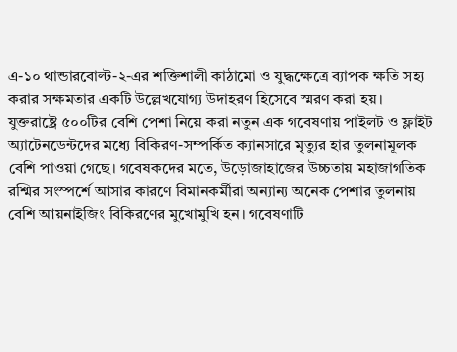এ-১০ থান্ডারবোল্ট-২-এর শক্তিশালী কাঠামো ও যুদ্ধক্ষেত্রে ব্যাপক ক্ষতি সহ্য করার সক্ষমতার একটি উল্লেখযোগ্য উদাহরণ হিসেবে স্মরণ করা হয়।
যুক্তরাষ্ট্রে ৫০০টির বেশি পেশা নিয়ে করা নতুন এক গবেষণায় পাইলট ও ফ্লাইট অ্যাটেনডেন্টদের মধ্যে বিকিরণ-সম্পর্কিত ক্যানসারে মৃত্যুর হার তুলনামূলক বেশি পাওয়া গেছে। গবেষকদের মতে, উড়োজাহাজের উচ্চতায় মহাজাগতিক রশ্মির সংস্পর্শে আসার কারণে বিমানকর্মীরা অন্যান্য অনেক পেশার তুলনায় বেশি আয়নাইজিং বিকিরণের মুখোমুখি হন। গবেষণাটি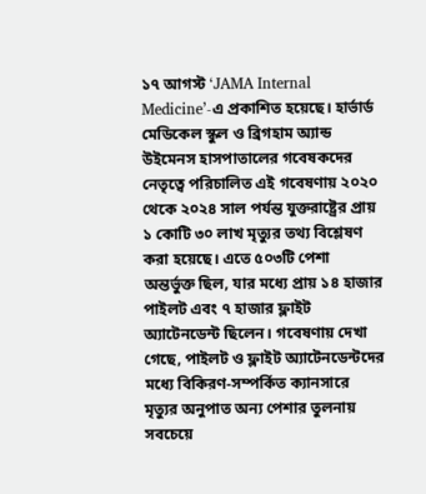১৭ আগস্ট ‘JAMA Internal Medicine’-এ প্রকাশিত হয়েছে। হার্ভার্ড মেডিকেল স্কুল ও ব্রিগহাম অ্যান্ড উইমেনস হাসপাতালের গবেষকদের নেতৃত্বে পরিচালিত এই গবেষণায় ২০২০ থেকে ২০২৪ সাল পর্যন্ত যুক্তরাষ্ট্রের প্রায় ১ কোটি ৩০ লাখ মৃত্যুর তথ্য বিশ্লেষণ করা হয়েছে। এতে ৫০৩টি পেশা অন্তর্ভুক্ত ছিল, যার মধ্যে প্রায় ১৪ হাজার পাইলট এবং ৭ হাজার ফ্লাইট অ্যাটেনডেন্ট ছিলেন। গবেষণায় দেখা গেছে, পাইলট ও ফ্লাইট অ্যাটেনডেন্টদের মধ্যে বিকিরণ-সম্পর্কিত ক্যানসারে মৃত্যুর অনুপাত অন্য পেশার তুলনায় সবচেয়ে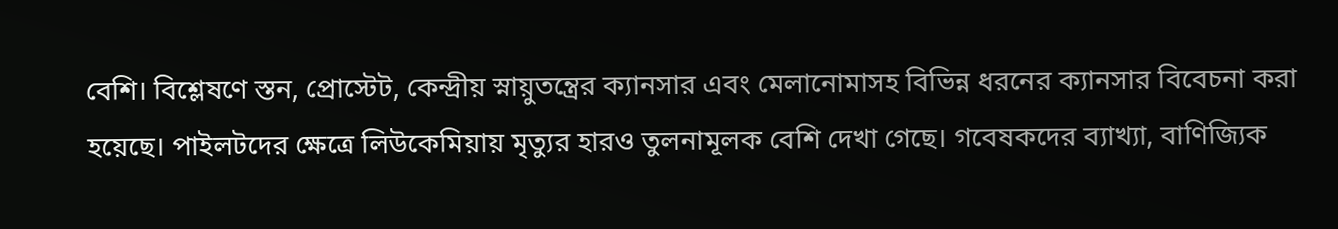বেশি। বিশ্লেষণে স্তন, প্রোস্টেট, কেন্দ্রীয় স্নায়ুতন্ত্রের ক্যানসার এবং মেলানোমাসহ বিভিন্ন ধরনের ক্যানসার বিবেচনা করা হয়েছে। পাইলটদের ক্ষেত্রে লিউকেমিয়ায় মৃত্যুর হারও তুলনামূলক বেশি দেখা গেছে। গবেষকদের ব্যাখ্যা, বাণিজ্যিক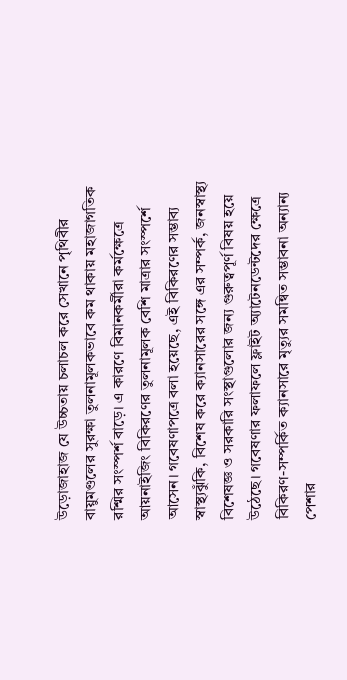উড়োজাহাজ যে উচ্চতায় চলাচল করে সেখানে পৃথিবীর বায়ুমণ্ডলের সুরক্ষা তুলনামূলকভাবে কম থাকায় মহাজাগতিক রশ্মির সংস্পর্শ বাড়ে। এ কারণে বিমানকর্মীরা কর্মক্ষেত্রে আয়নাইজিং বিকিরণের তুলনামূলক বেশি মাত্রার সংস্পর্শে আসেন। গবেষণাপত্রে বলা হয়েছে, এই বিকিরণের সম্ভাব্য স্বাস্থ্যঝুঁকি, বিশেষ করে ক্যানসারের সঙ্গে এর সম্পর্ক, জনস্বাস্থ্য বিশেষজ্ঞ ও সরকারি সংস্থাগুলোর জন্য গুরুত্বপূর্ণ বিষয় হয়ে উঠেছে। গবেষণার ফলাফলে ফ্লাইট অ্যাটেনডেন্টদের ক্ষেত্রে বিকিরণ-সম্পর্কিত ক্যানসারে মৃত্যুর সমন্বিত সম্ভাবনা অন্যান্য পেশার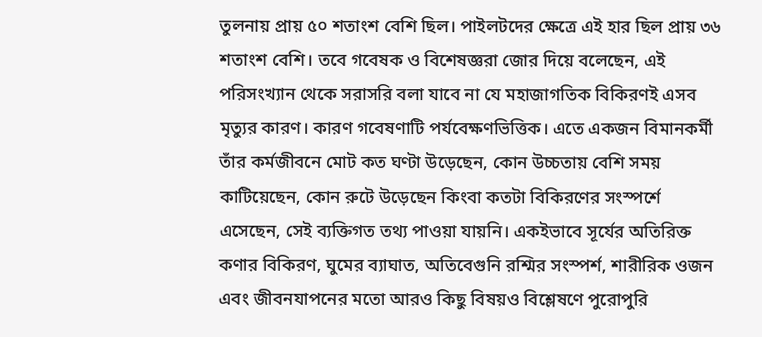তুলনায় প্রায় ৫০ শতাংশ বেশি ছিল। পাইলটদের ক্ষেত্রে এই হার ছিল প্রায় ৩৬ শতাংশ বেশি। তবে গবেষক ও বিশেষজ্ঞরা জোর দিয়ে বলেছেন, এই পরিসংখ্যান থেকে সরাসরি বলা যাবে না যে মহাজাগতিক বিকিরণই এসব মৃত্যুর কারণ। কারণ গবেষণাটি পর্যবেক্ষণভিত্তিক। এতে একজন বিমানকর্মী তাঁর কর্মজীবনে মোট কত ঘণ্টা উড়েছেন, কোন উচ্চতায় বেশি সময় কাটিয়েছেন, কোন রুটে উড়েছেন কিংবা কতটা বিকিরণের সংস্পর্শে এসেছেন, সেই ব্যক্তিগত তথ্য পাওয়া যায়নি। একইভাবে সূর্যের অতিরিক্ত কণার বিকিরণ, ঘুমের ব্যাঘাত, অতিবেগুনি রশ্মির সংস্পর্শ, শারীরিক ওজন এবং জীবনযাপনের মতো আরও কিছু বিষয়ও বিশ্লেষণে পুরোপুরি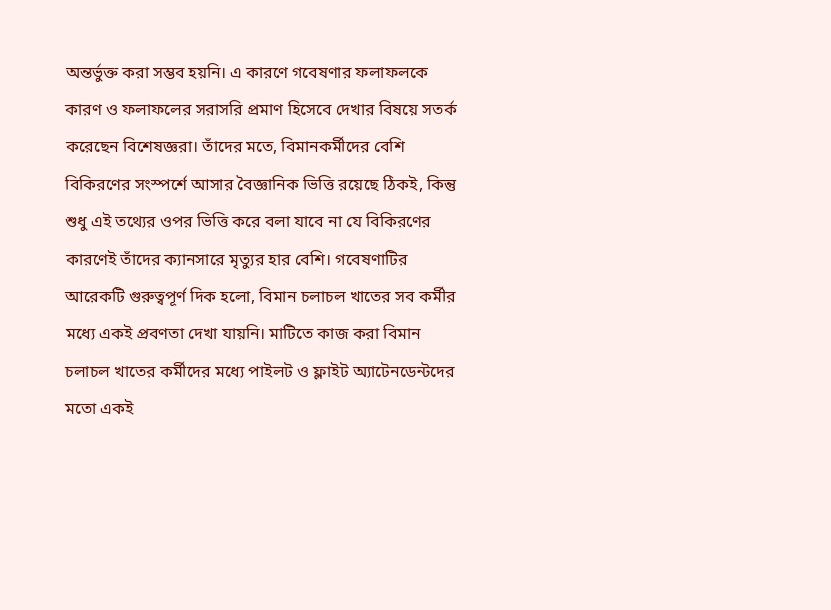অন্তর্ভুক্ত করা সম্ভব হয়নি। এ কারণে গবেষণার ফলাফলকে কারণ ও ফলাফলের সরাসরি প্রমাণ হিসেবে দেখার বিষয়ে সতর্ক করেছেন বিশেষজ্ঞরা। তাঁদের মতে, বিমানকর্মীদের বেশি বিকিরণের সংস্পর্শে আসার বৈজ্ঞানিক ভিত্তি রয়েছে ঠিকই, কিন্তু শুধু এই তথ্যের ওপর ভিত্তি করে বলা যাবে না যে বিকিরণের কারণেই তাঁদের ক্যানসারে মৃত্যুর হার বেশি। গবেষণাটির আরেকটি গুরুত্বপূর্ণ দিক হলো, বিমান চলাচল খাতের সব কর্মীর মধ্যে একই প্রবণতা দেখা যায়নি। মাটিতে কাজ করা বিমান চলাচল খাতের কর্মীদের মধ্যে পাইলট ও ফ্লাইট অ্যাটেনডেন্টদের মতো একই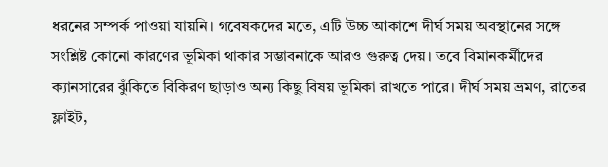ধরনের সম্পর্ক পাওয়া যায়নি। গবেষকদের মতে, এটি উচ্চ আকাশে দীর্ঘ সময় অবস্থানের সঙ্গে সংশ্লিষ্ট কোনো কারণের ভূমিকা থাকার সম্ভাবনাকে আরও গুরুত্ব দেয়। তবে বিমানকর্মীদের ক্যানসারের ঝুঁকিতে বিকিরণ ছাড়াও অন্য কিছু বিষয় ভূমিকা রাখতে পারে। দীর্ঘ সময় ভ্রমণ, রাতের ফ্লাইট,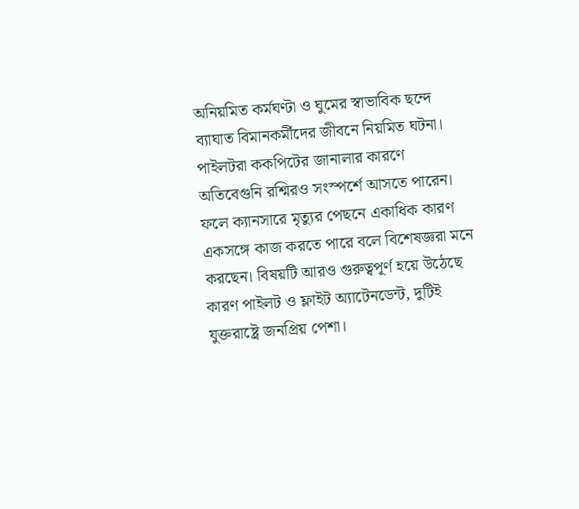অনিয়মিত কর্মঘণ্টা ও ঘুমের স্বাভাবিক ছন্দে ব্যাঘাত বিমানকর্মীদের জীবনে নিয়মিত ঘটনা। পাইলটরা ককপিটের জানালার কারণে অতিবেগুনি রশ্মিরও সংস্পর্শে আসতে পারেন। ফলে ক্যানসারে মৃত্যুর পেছনে একাধিক কারণ একসঙ্গে কাজ করতে পারে বলে বিশেষজ্ঞরা মনে করছেন। বিষয়টি আরও গুরুত্বপূর্ণ হয়ে উঠেছে কারণ পাইলট ও ফ্লাইট অ্যাটেনডেন্ট, দুটিই যুক্তরাষ্ট্রে জনপ্রিয় পেশা।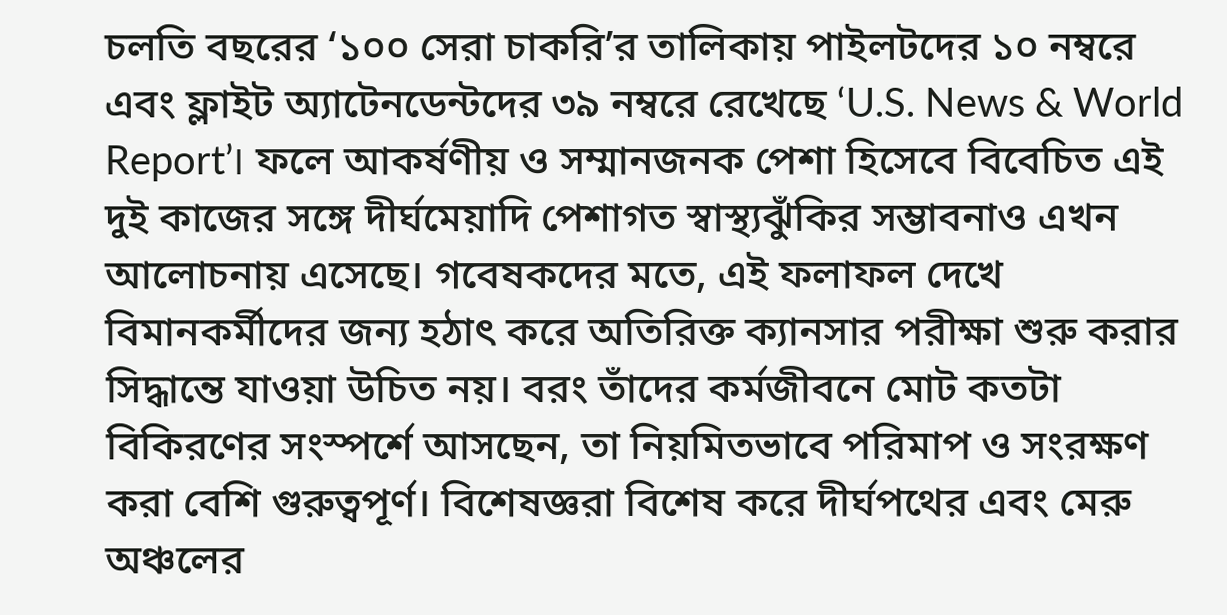চলতি বছরের ‘১০০ সেরা চাকরি’র তালিকায় পাইলটদের ১০ নম্বরে এবং ফ্লাইট অ্যাটেনডেন্টদের ৩৯ নম্বরে রেখেছে ‘U.S. News & World Report’। ফলে আকর্ষণীয় ও সম্মানজনক পেশা হিসেবে বিবেচিত এই দুই কাজের সঙ্গে দীর্ঘমেয়াদি পেশাগত স্বাস্থ্যঝুঁকির সম্ভাবনাও এখন আলোচনায় এসেছে। গবেষকদের মতে, এই ফলাফল দেখে বিমানকর্মীদের জন্য হঠাৎ করে অতিরিক্ত ক্যানসার পরীক্ষা শুরু করার সিদ্ধান্তে যাওয়া উচিত নয়। বরং তাঁদের কর্মজীবনে মোট কতটা বিকিরণের সংস্পর্শে আসছেন, তা নিয়মিতভাবে পরিমাপ ও সংরক্ষণ করা বেশি গুরুত্বপূর্ণ। বিশেষজ্ঞরা বিশেষ করে দীর্ঘপথের এবং মেরু অঞ্চলের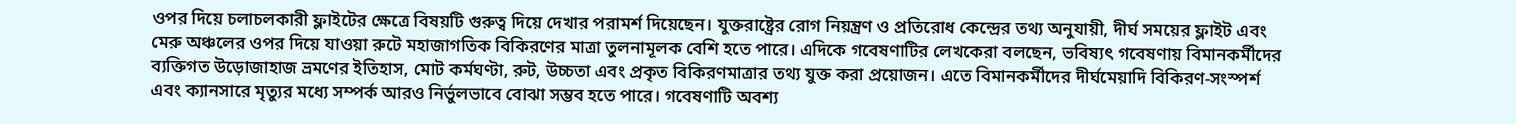ওপর দিয়ে চলাচলকারী ফ্লাইটের ক্ষেত্রে বিষয়টি গুরুত্ব দিয়ে দেখার পরামর্শ দিয়েছেন। যুক্তরাষ্ট্রের রোগ নিয়ন্ত্রণ ও প্রতিরোধ কেন্দ্রের তথ্য অনুযায়ী, দীর্ঘ সময়ের ফ্লাইট এবং মেরু অঞ্চলের ওপর দিয়ে যাওয়া রুটে মহাজাগতিক বিকিরণের মাত্রা তুলনামূলক বেশি হতে পারে। এদিকে গবেষণাটির লেখকেরা বলছেন, ভবিষ্যৎ গবেষণায় বিমানকর্মীদের ব্যক্তিগত উড়োজাহাজ ভ্রমণের ইতিহাস, মোট কর্মঘণ্টা, রুট, উচ্চতা এবং প্রকৃত বিকিরণমাত্রার তথ্য যুক্ত করা প্রয়োজন। এতে বিমানকর্মীদের দীর্ঘমেয়াদি বিকিরণ-সংস্পর্শ এবং ক্যানসারে মৃত্যুর মধ্যে সম্পর্ক আরও নির্ভুলভাবে বোঝা সম্ভব হতে পারে। গবেষণাটি অবশ্য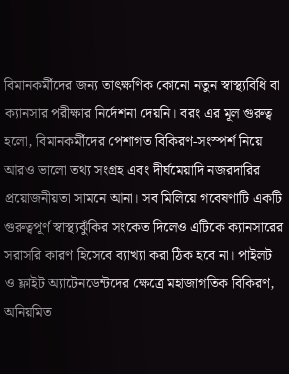বিমানকর্মীদের জন্য তাৎক্ষণিক কোনো নতুন স্বাস্থ্যবিধি বা ক্যানসার পরীক্ষার নির্দেশনা দেয়নি। বরং এর মূল গুরুত্ব হলো, বিমানকর্মীদের পেশাগত বিকিরণ-সংস্পর্শ নিয়ে আরও ভালো তথ্য সংগ্রহ এবং দীর্ঘমেয়াদি নজরদারির প্রয়োজনীয়তা সামনে আনা। সব মিলিয়ে গবেষণাটি একটি গুরুত্বপূর্ণ স্বাস্থ্যঝুঁকির সংকেত দিলেও এটিকে ক্যানসারের সরাসরি কারণ হিসেবে ব্যাখ্যা করা ঠিক হবে না। পাইলট ও ফ্লাইট অ্যাটেনডেন্টদের ক্ষেত্রে মহাজাগতিক বিকিরণ, অনিয়মিত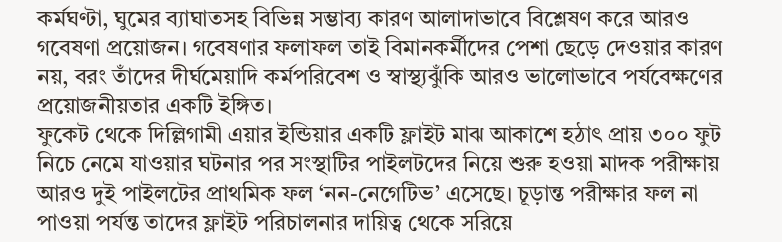কর্মঘণ্টা, ঘুমের ব্যাঘাতসহ বিভিন্ন সম্ভাব্য কারণ আলাদাভাবে বিশ্লেষণ করে আরও গবেষণা প্রয়োজন। গবেষণার ফলাফল তাই বিমানকর্মীদের পেশা ছেড়ে দেওয়ার কারণ নয়, বরং তাঁদের দীর্ঘমেয়াদি কর্মপরিবেশ ও স্বাস্থ্যঝুঁকি আরও ভালোভাবে পর্যবেক্ষণের প্রয়োজনীয়তার একটি ইঙ্গিত।
ফুকেট থেকে দিল্লিগামী এয়ার ইন্ডিয়ার একটি ফ্লাইট মাঝ আকাশে হঠাৎ প্রায় ৩০০ ফুট নিচে নেমে যাওয়ার ঘটনার পর সংস্থাটির পাইলটদের নিয়ে শুরু হওয়া মাদক পরীক্ষায় আরও দুই পাইলটের প্রাথমিক ফল ‘নন-নেগেটিভ’ এসেছে। চূড়ান্ত পরীক্ষার ফল না পাওয়া পর্যন্ত তাদের ফ্লাইট পরিচালনার দায়িত্ব থেকে সরিয়ে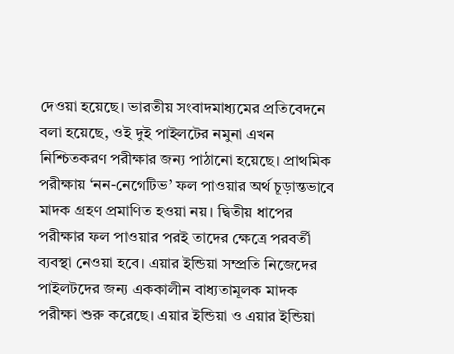দেওয়া হয়েছে। ভারতীয় সংবাদমাধ্যমের প্রতিবেদনে বলা হয়েছে, ওই দুই পাইলটের নমুনা এখন নিশ্চিতকরণ পরীক্ষার জন্য পাঠানো হয়েছে। প্রাথমিক পরীক্ষায় ‘নন-নেগেটিভ’ ফল পাওয়ার অর্থ চূড়ান্তভাবে মাদক গ্রহণ প্রমাণিত হওয়া নয়। দ্বিতীয় ধাপের পরীক্ষার ফল পাওয়ার পরই তাদের ক্ষেত্রে পরবর্তী ব্যবস্থা নেওয়া হবে। এয়ার ইন্ডিয়া সম্প্রতি নিজেদের পাইলটদের জন্য এককালীন বাধ্যতামূলক মাদক পরীক্ষা শুরু করেছে। এয়ার ইন্ডিয়া ও এয়ার ইন্ডিয়া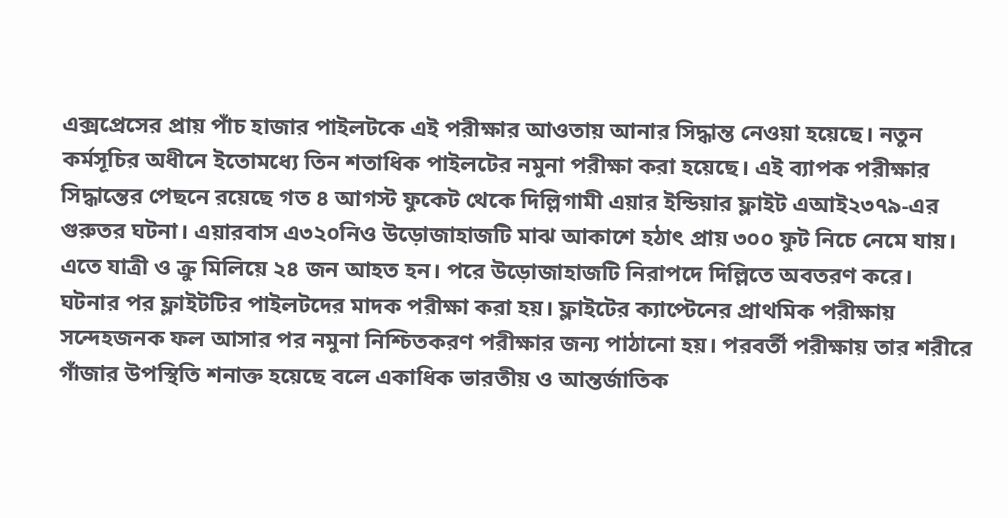এক্সপ্রেসের প্রায় পাঁচ হাজার পাইলটকে এই পরীক্ষার আওতায় আনার সিদ্ধান্ত নেওয়া হয়েছে। নতুন কর্মসূচির অধীনে ইতোমধ্যে তিন শতাধিক পাইলটের নমুনা পরীক্ষা করা হয়েছে। এই ব্যাপক পরীক্ষার সিদ্ধান্তের পেছনে রয়েছে গত ৪ আগস্ট ফুকেট থেকে দিল্লিগামী এয়ার ইন্ডিয়ার ফ্লাইট এআই২৩৭৯-এর গুরুতর ঘটনা। এয়ারবাস এ৩২০নিও উড়োজাহাজটি মাঝ আকাশে হঠাৎ প্রায় ৩০০ ফুট নিচে নেমে যায়। এতে যাত্রী ও ক্রু মিলিয়ে ২৪ জন আহত হন। পরে উড়োজাহাজটি নিরাপদে দিল্লিতে অবতরণ করে। ঘটনার পর ফ্লাইটটির পাইলটদের মাদক পরীক্ষা করা হয়। ফ্লাইটের ক্যাপ্টেনের প্রাথমিক পরীক্ষায় সন্দেহজনক ফল আসার পর নমুনা নিশ্চিতকরণ পরীক্ষার জন্য পাঠানো হয়। পরবর্তী পরীক্ষায় তার শরীরে গাঁজার উপস্থিতি শনাক্ত হয়েছে বলে একাধিক ভারতীয় ও আন্তর্জাতিক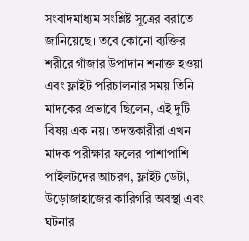সংবাদমাধ্যম সংশ্লিষ্ট সূত্রের বরাতে জানিয়েছে। তবে কোনো ব্যক্তির শরীরে গাঁজার উপাদান শনাক্ত হওয়া এবং ফ্লাইট পরিচালনার সময় তিনি মাদকের প্রভাবে ছিলেন, এই দুটি বিষয় এক নয়। তদন্তকারীরা এখন মাদক পরীক্ষার ফলের পাশাপাশি পাইলটদের আচরণ, ফ্লাইট ডেটা, উড়োজাহাজের কারিগরি অবস্থা এবং ঘটনার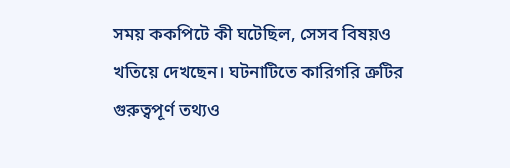সময় ককপিটে কী ঘটেছিল, সেসব বিষয়ও খতিয়ে দেখছেন। ঘটনাটিতে কারিগরি ত্রুটির গুরুত্বপূর্ণ তথ্যও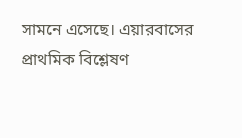সামনে এসেছে। এয়ারবাসের প্রাথমিক বিশ্লেষণ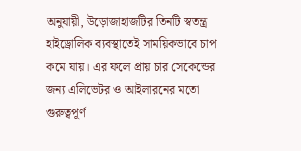অনুযায়ী, উড়োজাহাজটির তিনটি স্বতন্ত্র হাইড্রোলিক ব্যবস্থাতেই সাময়িকভাবে চাপ কমে যায়। এর ফলে প্রায় চার সেকেন্ডের জন্য এলিভেটর ও আইলারনের মতো গুরুত্বপূর্ণ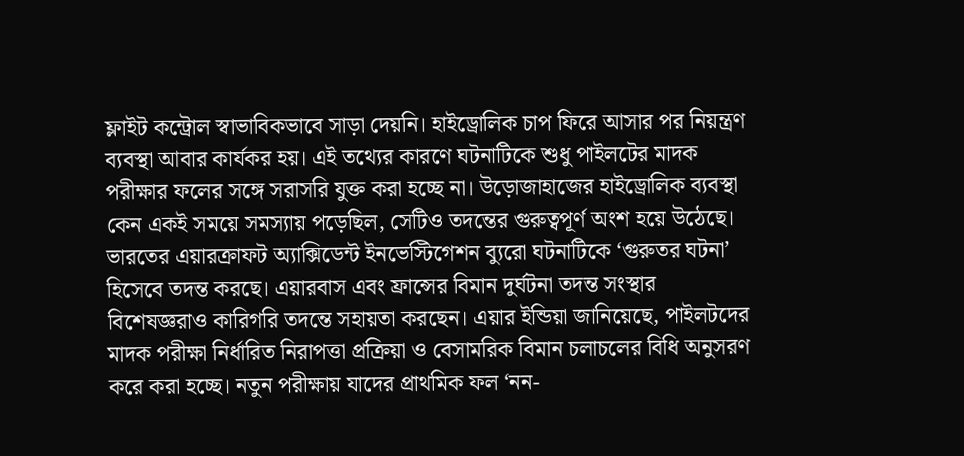ফ্লাইট কন্ট্রোল স্বাভাবিকভাবে সাড়া দেয়নি। হাইড্রোলিক চাপ ফিরে আসার পর নিয়ন্ত্রণ ব্যবস্থা আবার কার্যকর হয়। এই তথ্যের কারণে ঘটনাটিকে শুধু পাইলটের মাদক পরীক্ষার ফলের সঙ্গে সরাসরি যুক্ত করা হচ্ছে না। উড়োজাহাজের হাইড্রোলিক ব্যবস্থা কেন একই সময়ে সমস্যায় পড়েছিল, সেটিও তদন্তের গুরুত্বপূর্ণ অংশ হয়ে উঠেছে। ভারতের এয়ারক্রাফট অ্যাক্সিডেন্ট ইনভেস্টিগেশন ব্যুরো ঘটনাটিকে ‘গুরুতর ঘটনা’ হিসেবে তদন্ত করছে। এয়ারবাস এবং ফ্রান্সের বিমান দুর্ঘটনা তদন্ত সংস্থার বিশেষজ্ঞরাও কারিগরি তদন্তে সহায়তা করছেন। এয়ার ইন্ডিয়া জানিয়েছে, পাইলটদের মাদক পরীক্ষা নির্ধারিত নিরাপত্তা প্রক্রিয়া ও বেসামরিক বিমান চলাচলের বিধি অনুসরণ করে করা হচ্ছে। নতুন পরীক্ষায় যাদের প্রাথমিক ফল ‘নন-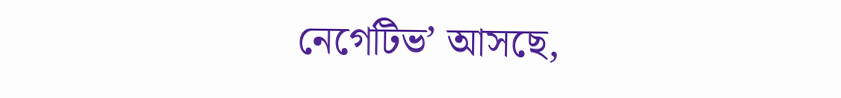নেগেটিভ’ আসছে,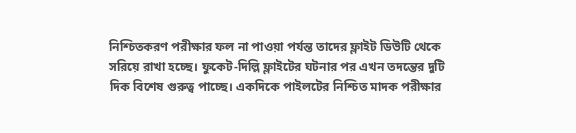নিশ্চিতকরণ পরীক্ষার ফল না পাওয়া পর্যন্ত তাদের ফ্লাইট ডিউটি থেকে সরিয়ে রাখা হচ্ছে। ফুকেট-দিল্লি ফ্লাইটের ঘটনার পর এখন তদন্তের দুটি দিক বিশেষ গুরুত্ব পাচ্ছে। একদিকে পাইলটের নিশ্চিত মাদক পরীক্ষার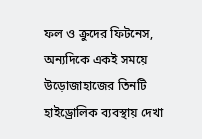ফল ও ক্রুদের ফিটনেস, অন্যদিকে একই সময়ে উড়োজাহাজের তিনটি হাইড্রোলিক ব্যবস্থায় দেখা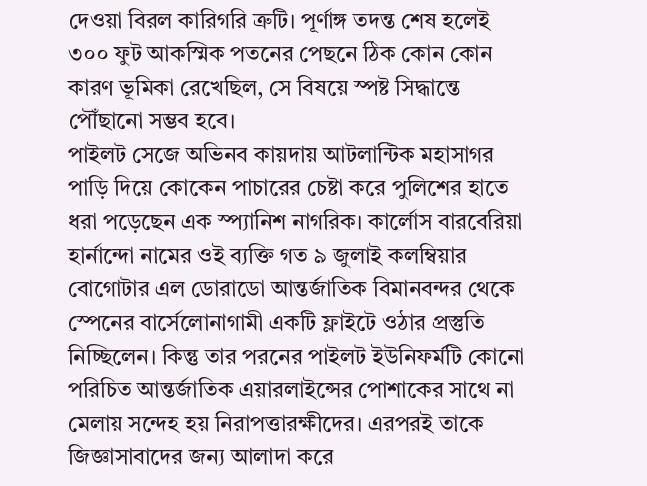দেওয়া বিরল কারিগরি ত্রুটি। পূর্ণাঙ্গ তদন্ত শেষ হলেই ৩০০ ফুট আকস্মিক পতনের পেছনে ঠিক কোন কোন কারণ ভূমিকা রেখেছিল, সে বিষয়ে স্পষ্ট সিদ্ধান্তে পৌঁছানো সম্ভব হবে।
পাইলট সেজে অভিনব কায়দায় আটলান্টিক মহাসাগর পাড়ি দিয়ে কোকেন পাচারের চেষ্টা করে পুলিশের হাতে ধরা পড়েছেন এক স্প্যানিশ নাগরিক। কার্লোস বারবেরিয়া হার্নান্দো নামের ওই ব্যক্তি গত ৯ জুলাই কলম্বিয়ার বোগোটার এল ডোরাডো আন্তর্জাতিক বিমানবন্দর থেকে স্পেনের বার্সেলোনাগামী একটি ফ্লাইটে ওঠার প্রস্তুতি নিচ্ছিলেন। কিন্তু তার পরনের পাইলট ইউনিফর্মটি কোনো পরিচিত আন্তর্জাতিক এয়ারলাইন্সের পোশাকের সাথে না মেলায় সন্দেহ হয় নিরাপত্তারক্ষীদের। এরপরই তাকে জিজ্ঞাসাবাদের জন্য আলাদা করে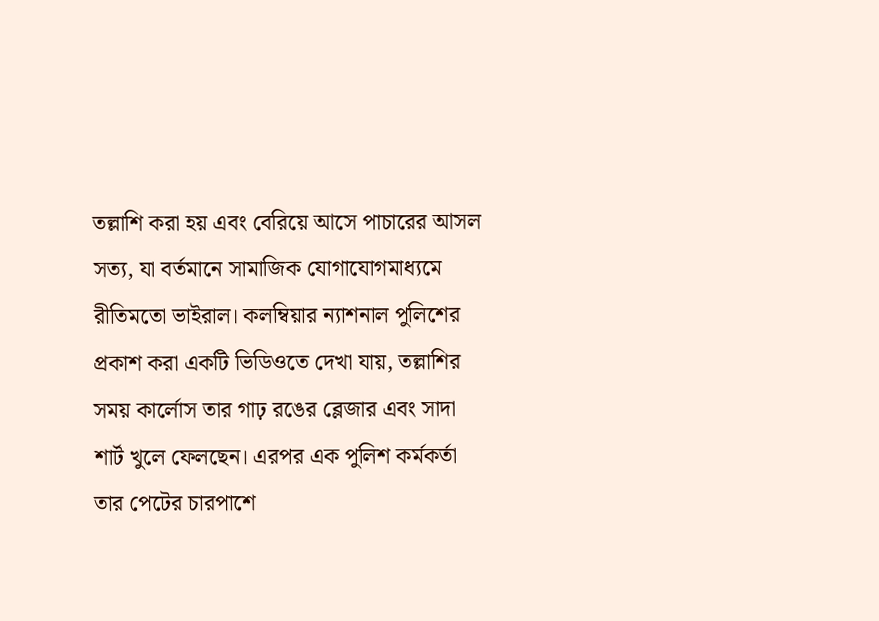তল্লাশি করা হয় এবং বেরিয়ে আসে পাচারের আসল সত্য, যা বর্তমানে সামাজিক যোগাযোগমাধ্যমে রীতিমতো ভাইরাল। কলম্বিয়ার ন্যাশনাল পুলিশের প্রকাশ করা একটি ভিডিওতে দেখা যায়, তল্লাশির সময় কার্লোস তার গাঢ় রঙের ব্লেজার এবং সাদা শার্ট খুলে ফেলছেন। এরপর এক পুলিশ কর্মকর্তা তার পেটের চারপাশে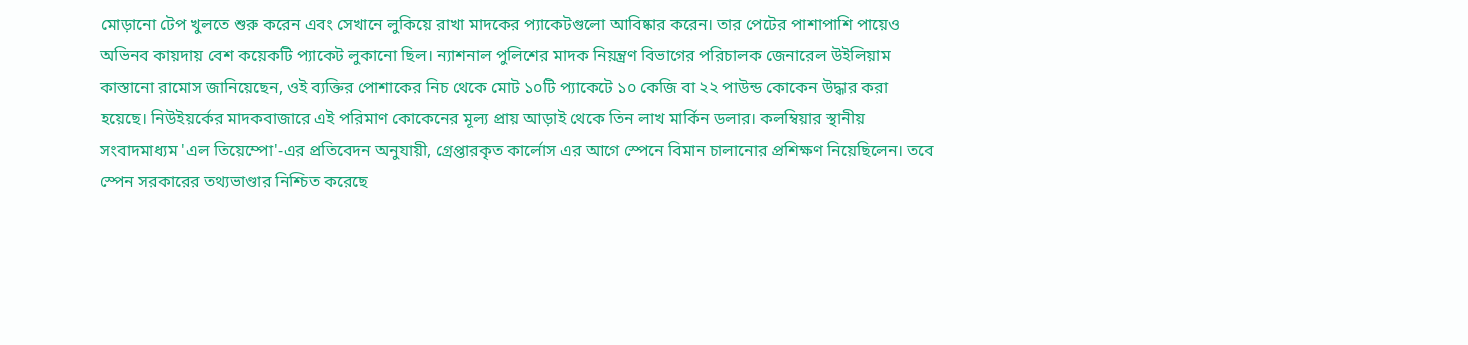মোড়ানো টেপ খুলতে শুরু করেন এবং সেখানে লুকিয়ে রাখা মাদকের প্যাকেটগুলো আবিষ্কার করেন। তার পেটের পাশাপাশি পায়েও অভিনব কায়দায় বেশ কয়েকটি প্যাকেট লুকানো ছিল। ন্যাশনাল পুলিশের মাদক নিয়ন্ত্রণ বিভাগের পরিচালক জেনারেল উইলিয়াম কাস্তানো রামোস জানিয়েছেন, ওই ব্যক্তির পোশাকের নিচ থেকে মোট ১০টি প্যাকেটে ১০ কেজি বা ২২ পাউন্ড কোকেন উদ্ধার করা হয়েছে। নিউইয়র্কের মাদকবাজারে এই পরিমাণ কোকেনের মূল্য প্রায় আড়াই থেকে তিন লাখ মার্কিন ডলার। কলম্বিয়ার স্থানীয় সংবাদমাধ্যম 'এল তিয়েম্পো'-এর প্রতিবেদন অনুযায়ী, গ্রেপ্তারকৃত কার্লোস এর আগে স্পেনে বিমান চালানোর প্রশিক্ষণ নিয়েছিলেন। তবে স্পেন সরকারের তথ্যভাণ্ডার নিশ্চিত করেছে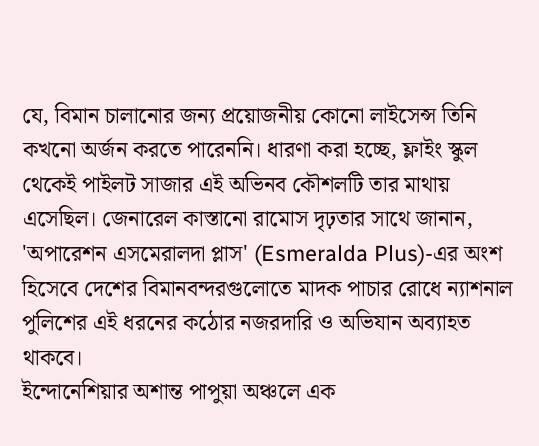যে, বিমান চালানোর জন্য প্রয়োজনীয় কোনো লাইসেন্স তিনি কখনো অর্জন করতে পারেননি। ধারণা করা হচ্ছে, ফ্লাইং স্কুল থেকেই পাইলট সাজার এই অভিনব কৌশলটি তার মাথায় এসেছিল। জেনারেল কাস্তানো রামোস দৃঢ়তার সাথে জানান, 'অপারেশন এসমেরালদা প্লাস' (Esmeralda Plus)-এর অংশ হিসেবে দেশের বিমানবন্দরগুলোতে মাদক পাচার রোধে ন্যাশনাল পুলিশের এই ধরনের কঠোর নজরদারি ও অভিযান অব্যাহত থাকবে।
ইন্দোনেশিয়ার অশান্ত পাপুয়া অঞ্চলে এক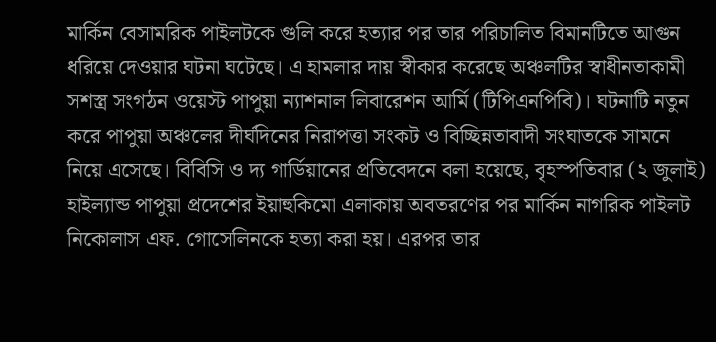মার্কিন বেসামরিক পাইলটকে গুলি করে হত্যার পর তার পরিচালিত বিমানটিতে আগুন ধরিয়ে দেওয়ার ঘটনা ঘটেছে। এ হামলার দায় স্বীকার করেছে অঞ্চলটির স্বাধীনতাকামী সশস্ত্র সংগঠন ওয়েস্ট পাপুয়া ন্যাশনাল লিবারেশন আর্মি (টিপিএনপিবি)। ঘটনাটি নতুন করে পাপুয়া অঞ্চলের দীর্ঘদিনের নিরাপত্তা সংকট ও বিচ্ছিন্নতাবাদী সংঘাতকে সামনে নিয়ে এসেছে। বিবিসি ও দ্য গার্ডিয়ানের প্রতিবেদনে বলা হয়েছে, বৃহস্পতিবার (২ জুলাই) হাইল্যান্ড পাপুয়া প্রদেশের ইয়াহুকিমো এলাকায় অবতরণের পর মার্কিন নাগরিক পাইলট নিকোলাস এফ. গোসেলিনকে হত্যা করা হয়। এরপর তার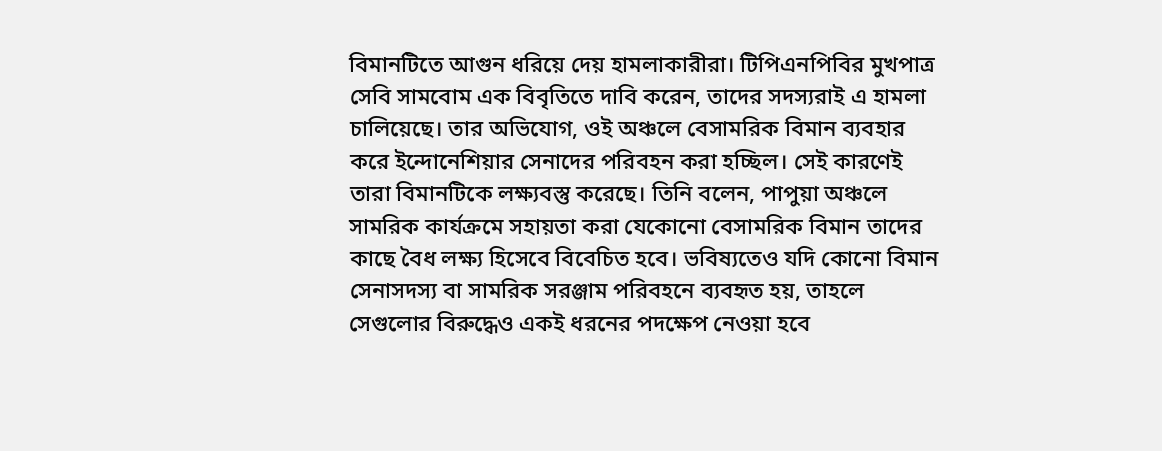বিমানটিতে আগুন ধরিয়ে দেয় হামলাকারীরা। টিপিএনপিবির মুখপাত্র সেবি সামবোম এক বিবৃতিতে দাবি করেন, তাদের সদস্যরাই এ হামলা চালিয়েছে। তার অভিযোগ, ওই অঞ্চলে বেসামরিক বিমান ব্যবহার করে ইন্দোনেশিয়ার সেনাদের পরিবহন করা হচ্ছিল। সেই কারণেই তারা বিমানটিকে লক্ষ্যবস্তু করেছে। তিনি বলেন, পাপুয়া অঞ্চলে সামরিক কার্যক্রমে সহায়তা করা যেকোনো বেসামরিক বিমান তাদের কাছে বৈধ লক্ষ্য হিসেবে বিবেচিত হবে। ভবিষ্যতেও যদি কোনো বিমান সেনাসদস্য বা সামরিক সরঞ্জাম পরিবহনে ব্যবহৃত হয়, তাহলে সেগুলোর বিরুদ্ধেও একই ধরনের পদক্ষেপ নেওয়া হবে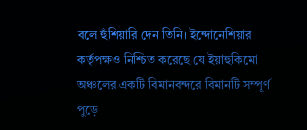বলে হুঁশিয়ারি দেন তিনি। ইন্দোনেশিয়ার কর্তৃপক্ষও নিশ্চিত করেছে যে ইয়াহুকিমো অঞ্চলের একটি বিমানবন্দরে বিমানটি সম্পূর্ণ পুড়ে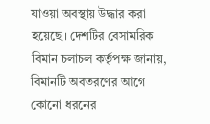যাওয়া অবস্থায় উদ্ধার করা হয়েছে। দেশটির বেসামরিক বিমান চলাচল কর্তৃপক্ষ জানায়, বিমানটি অবতরণের আগে কোনো ধরনের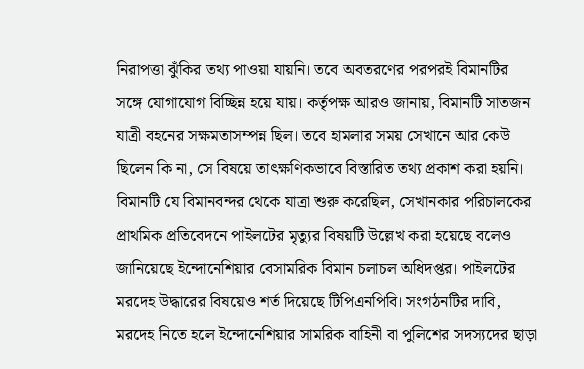নিরাপত্তা ঝুঁকির তথ্য পাওয়া যায়নি। তবে অবতরণের পরপরই বিমানটির সঙ্গে যোগাযোগ বিচ্ছিন্ন হয়ে যায়। কর্তৃপক্ষ আরও জানায়, বিমানটি সাতজন যাত্রী বহনের সক্ষমতাসম্পন্ন ছিল। তবে হামলার সময় সেখানে আর কেউ ছিলেন কি না, সে বিষয়ে তাৎক্ষণিকভাবে বিস্তারিত তথ্য প্রকাশ করা হয়নি। বিমানটি যে বিমানবন্দর থেকে যাত্রা শুরু করেছিল, সেখানকার পরিচালকের প্রাথমিক প্রতিবেদনে পাইলটের মৃত্যুর বিষয়টি উল্লেখ করা হয়েছে বলেও জানিয়েছে ইন্দোনেশিয়ার বেসামরিক বিমান চলাচল অধিদপ্তর। পাইলটের মরদেহ উদ্ধারের বিষয়েও শর্ত দিয়েছে টিপিএনপিবি। সংগঠনটির দাবি, মরদেহ নিতে হলে ইন্দোনেশিয়ার সামরিক বাহিনী বা পুলিশের সদস্যদের ছাড়া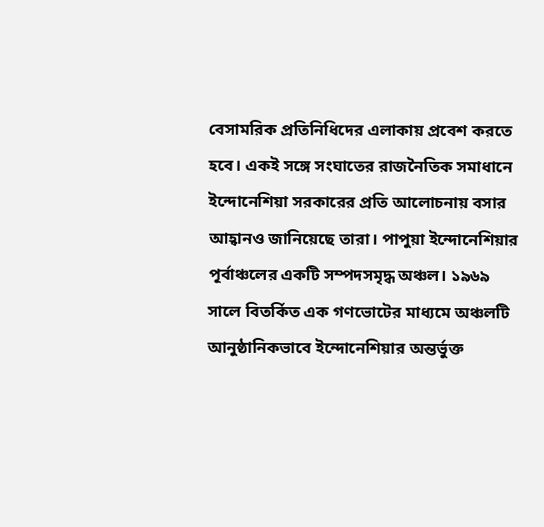বেসামরিক প্রতিনিধিদের এলাকায় প্রবেশ করতে হবে। একই সঙ্গে সংঘাতের রাজনৈতিক সমাধানে ইন্দোনেশিয়া সরকারের প্রতি আলোচনায় বসার আহ্বানও জানিয়েছে তারা। পাপুয়া ইন্দোনেশিয়ার পূর্বাঞ্চলের একটি সম্পদসমৃদ্ধ অঞ্চল। ১৯৬৯ সালে বিতর্কিত এক গণভোটের মাধ্যমে অঞ্চলটি আনুষ্ঠানিকভাবে ইন্দোনেশিয়ার অন্তর্ভুক্ত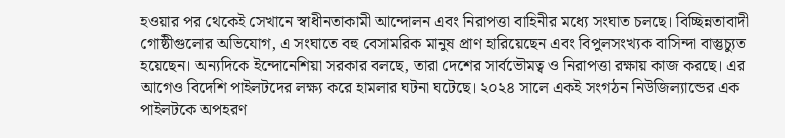হওয়ার পর থেকেই সেখানে স্বাধীনতাকামী আন্দোলন এবং নিরাপত্তা বাহিনীর মধ্যে সংঘাত চলছে। বিচ্ছিন্নতাবাদী গোষ্ঠীগুলোর অভিযোগ, এ সংঘাতে বহু বেসামরিক মানুষ প্রাণ হারিয়েছেন এবং বিপুলসংখ্যক বাসিন্দা বাস্তুচ্যুত হয়েছেন। অন্যদিকে ইন্দোনেশিয়া সরকার বলছে, তারা দেশের সার্বভৌমত্ব ও নিরাপত্তা রক্ষায় কাজ করছে। এর আগেও বিদেশি পাইলটদের লক্ষ্য করে হামলার ঘটনা ঘটেছে। ২০২৪ সালে একই সংগঠন নিউজিল্যান্ডের এক পাইলটকে অপহরণ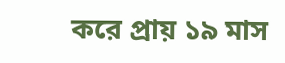করে প্রায় ১৯ মাস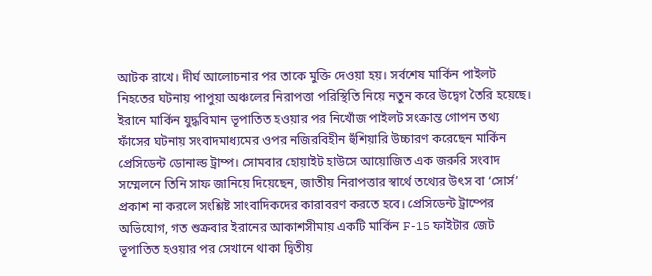আটক রাখে। দীর্ঘ আলোচনার পর তাকে মুক্তি দেওয়া হয়। সর্বশেষ মার্কিন পাইলট নিহতের ঘটনায় পাপুয়া অঞ্চলের নিরাপত্তা পরিস্থিতি নিয়ে নতুন করে উদ্বেগ তৈরি হয়েছে।
ইরানে মার্কিন যুদ্ধবিমান ভূপাতিত হওয়ার পর নিখোঁজ পাইলট সংক্রান্ত গোপন তথ্য ফাঁসের ঘটনায় সংবাদমাধ্যমের ওপর নজিরবিহীন হুঁশিয়ারি উচ্চারণ করেছেন মার্কিন প্রেসিডেন্ট ডোনাল্ড ট্রাম্প। সোমবার হোয়াইট হাউসে আয়োজিত এক জরুরি সংবাদ সম্মেলনে তিনি সাফ জানিয়ে দিয়েছেন, জাতীয় নিরাপত্তার স্বার্থে তথ্যের উৎস বা ‘সোর্স’ প্রকাশ না করলে সংশ্লিষ্ট সাংবাদিকদের কারাবরণ করতে হবে। প্রেসিডেন্ট ট্রাম্পের অভিযোগ, গত শুক্রবার ইরানের আকাশসীমায় একটি মার্কিন F-15 ফাইটার জেট ভূপাতিত হওয়ার পর সেখানে থাকা দ্বিতীয়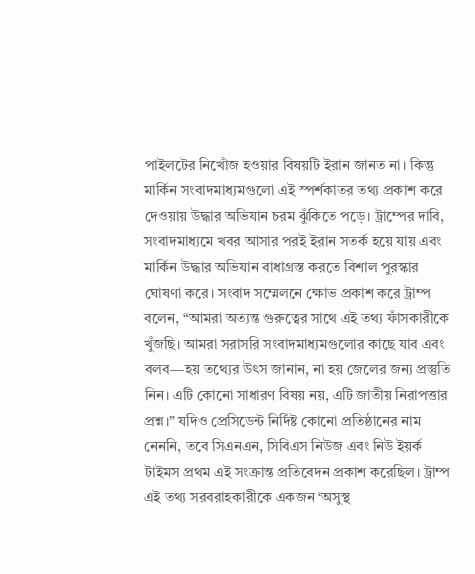পাইলটের নিখোঁজ হওয়ার বিষয়টি ইরান জানত না। কিন্তু মার্কিন সংবাদমাধ্যমগুলো এই স্পর্শকাতর তথ্য প্রকাশ করে দেওয়ায় উদ্ধার অভিযান চরম ঝুঁকিতে পড়ে। ট্রাম্পের দাবি, সংবাদমাধ্যমে খবর আসার পরই ইরান সতর্ক হয়ে যায় এবং মার্কিন উদ্ধার অভিযান বাধাগ্রস্ত করতে বিশাল পুরস্কার ঘোষণা করে। সংবাদ সম্মেলনে ক্ষোভ প্রকাশ করে ট্রাম্প বলেন, “আমরা অত্যন্ত গুরুত্বের সাথে এই তথ্য ফাঁসকারীকে খুঁজছি। আমরা সরাসরি সংবাদমাধ্যমগুলোর কাছে যাব এবং বলব—হয় তথ্যের উৎস জানান, না হয় জেলের জন্য প্রস্তুতি নিন। এটি কোনো সাধারণ বিষয় নয়, এটি জাতীয় নিরাপত্তার প্রশ্ন।” যদিও প্রেসিডেন্ট নির্দিষ্ট কোনো প্রতিষ্ঠানের নাম নেননি, তবে সিএনএন, সিবিএস নিউজ এবং নিউ ইয়র্ক টাইমস প্রথম এই সংক্রান্ত প্রতিবেদন প্রকাশ করেছিল। ট্রাম্প এই তথ্য সরবরাহকারীকে একজন ‘অসুস্থ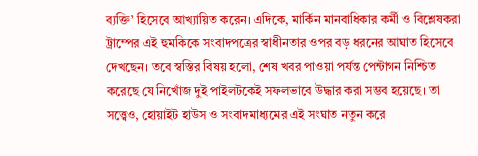ব্যক্তি’ হিসেবে আখ্যায়িত করেন। এদিকে, মার্কিন মানবাধিকার কর্মী ও বিশ্লেষকরা ট্রাম্পের এই হুমকিকে সংবাদপত্রের স্বাধীনতার ওপর বড় ধরনের আঘাত হিসেবে দেখছেন। তবে স্বস্তির বিষয় হলো, শেষ খবর পাওয়া পর্যন্ত পেন্টাগন নিশ্চিত করেছে যে নিখোঁজ দুই পাইলটকেই সফলভাবে উদ্ধার করা সম্ভব হয়েছে। তা সত্ত্বেও, হোয়াইট হাউস ও সংবাদমাধ্যমের এই সংঘাত নতুন করে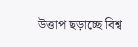উত্তাপ ছড়াচ্ছে বিশ্ব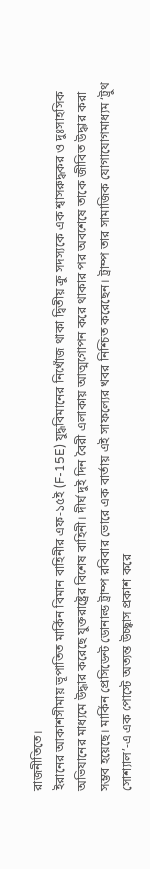রাজনীতিতে।
ইরানের আকাশসীমায় ভূপাতিত মার্কিন বিমান বাহিনীর এফ-১৫ই (F-15E) যুদ্ধবিমানের নিখোঁজ থাকা দ্বিতীয় ক্রু সদস্যকে এক শ্বাসরুদ্ধকর ও দুঃসাহসিক অভিযানের মাধ্যমে উদ্ধার করেছে যুক্তরাষ্ট্রের বিশেষ বাহিনী। দীর্ঘ দুই দিন বৈরী এলাকায় আত্মগোপন করে থাকার পর অবশেষে তাকে জীবিত উদ্ধার করা সম্ভব হয়েছে। মার্কিন প্রেসিডেন্ট ডোনাল্ড ট্রাম্প রবিবার ভোরে এক বার্তায় এই সাফল্যের খবর নিশ্চিত করেছেন। ট্রাম্প তার সামাজিক যোগাযোগমাধ্যম ‘ট্রুথ সোশ্যাল’-এ এক পোস্টে অত্যন্ত উচ্ছ্বাস প্রকাশ করে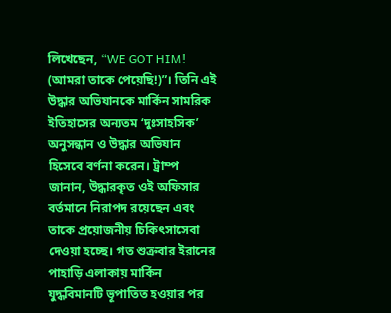লিখেছেন, “WE GOT HIM! (আমরা তাকে পেয়েছি!)”। তিনি এই উদ্ধার অভিযানকে মার্কিন সামরিক ইতিহাসের অন্যতম ‘দুঃসাহসিক’ অনুসন্ধান ও উদ্ধার অভিযান হিসেবে বর্ণনা করেন। ট্রাম্প জানান, উদ্ধারকৃত ওই অফিসার বর্তমানে নিরাপদ রয়েছেন এবং তাকে প্রয়োজনীয় চিকিৎসাসেবা দেওয়া হচ্ছে। গত শুক্রবার ইরানের পাহাড়ি এলাকায় মার্কিন যুদ্ধবিমানটি ভূপাতিত হওয়ার পর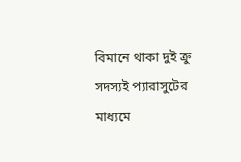বিমানে থাকা দুই ক্রু সদস্যই প্যারাসুটের মাধ্যমে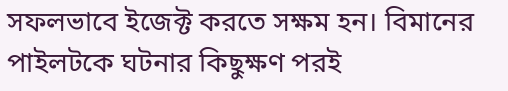সফলভাবে ইজেক্ট করতে সক্ষম হন। বিমানের পাইলটকে ঘটনার কিছুক্ষণ পরই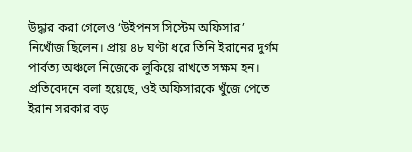উদ্ধার করা গেলেও ‘উইপনস সিস্টেম অফিসার’ নিখোঁজ ছিলেন। প্রায় ৪৮ ঘণ্টা ধরে তিনি ইরানের দুর্গম পার্বত্য অঞ্চলে নিজেকে লুকিয়ে রাখতে সক্ষম হন। প্রতিবেদনে বলা হয়েছে, ওই অফিসারকে খুঁজে পেতে ইরান সরকার বড়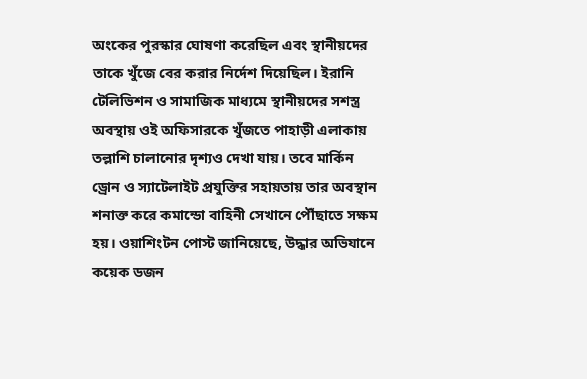অংকের পুরস্কার ঘোষণা করেছিল এবং স্থানীয়দের তাকে খুঁজে বের করার নির্দেশ দিয়েছিল। ইরানি টেলিভিশন ও সামাজিক মাধ্যমে স্থানীয়দের সশস্ত্র অবস্থায় ওই অফিসারকে খুঁজতে পাহাড়ী এলাকায় তল্লাশি চালানোর দৃশ্যও দেখা যায়। তবে মার্কিন ড্রোন ও স্যাটেলাইট প্রযুক্তির সহায়তায় তার অবস্থান শনাক্ত করে কমান্ডো বাহিনী সেখানে পৌঁছাতে সক্ষম হয়। ওয়াশিংটন পোস্ট জানিয়েছে, উদ্ধার অভিযানে কয়েক ডজন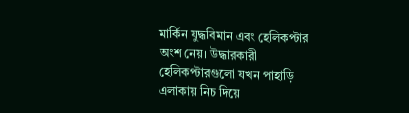মার্কিন যুদ্ধবিমান এবং হেলিকপ্টার অংশ নেয়। উদ্ধারকারী হেলিকপ্টারগুলো যখন পাহাড়ি এলাকায় নিচ দিয়ে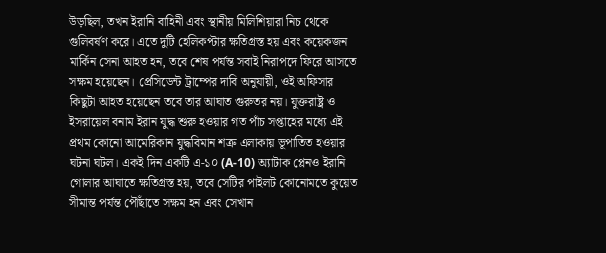উড়ছিল, তখন ইরানি বাহিনী এবং স্থানীয় মিলিশিয়ারা নিচ থেকে গুলিবর্ষণ করে। এতে দুটি হেলিকপ্টার ক্ষতিগ্রস্ত হয় এবং কয়েকজন মার্কিন সেনা আহত হন, তবে শেষ পর্যন্ত সবাই নিরাপদে ফিরে আসতে সক্ষম হয়েছেন। প্রেসিডেন্ট ট্রাম্পের দাবি অনুযায়ী, ওই অফিসার কিছুটা আহত হয়েছেন তবে তার আঘাত গুরুতর নয়। যুক্তরাষ্ট্র ও ইসরায়েল বনাম ইরান যুদ্ধ শুরু হওয়ার গত পাঁচ সপ্তাহের মধ্যে এই প্রথম কোনো আমেরিকান যুদ্ধবিমান শত্রু এলাকায় ভূপাতিত হওয়ার ঘটনা ঘটল। একই দিন একটি এ-১০ (A-10) অ্যাটাক প্লেনও ইরানি গোলার আঘাতে ক্ষতিগ্রস্ত হয়, তবে সেটির পাইলট কোনোমতে কুয়েত সীমান্ত পর্যন্ত পৌঁছাতে সক্ষম হন এবং সেখান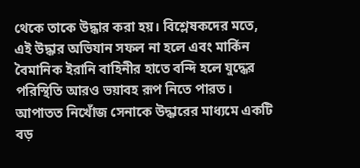থেকে তাকে উদ্ধার করা হয়। বিশ্লেষকদের মতে, এই উদ্ধার অভিযান সফল না হলে এবং মার্কিন বৈমানিক ইরানি বাহিনীর হাতে বন্দি হলে যুদ্ধের পরিস্থিতি আরও ভয়াবহ রূপ নিতে পারত। আপাতত নিখোঁজ সেনাকে উদ্ধারের মাধ্যমে একটি বড়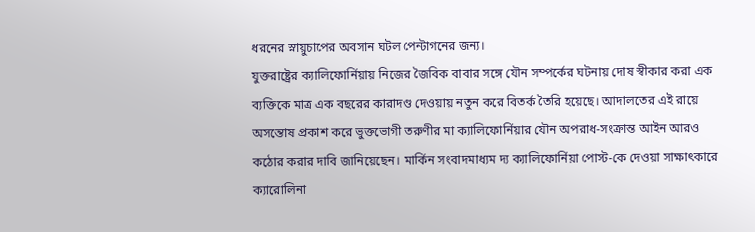ধরনের স্নায়ুচাপের অবসান ঘটল পেন্টাগনের জন্য।
যুক্তরাষ্ট্রের ক্যালিফোর্নিয়ায় নিজের জৈবিক বাবার সঙ্গে যৌন সম্পর্কের ঘটনায় দোষ স্বীকার করা এক ব্যক্তিকে মাত্র এক বছরের কারাদণ্ড দেওয়ায় নতুন করে বিতর্ক তৈরি হয়েছে। আদালতের এই রায়ে অসন্তোষ প্রকাশ করে ভুক্তভোগী তরুণীর মা ক্যালিফোর্নিয়ার যৌন অপরাধ-সংক্রান্ত আইন আরও কঠোর করার দাবি জানিয়েছেন। মার্কিন সংবাদমাধ্যম দ্য ক্যালিফোর্নিয়া পোস্ট-কে দেওয়া সাক্ষাৎকারে ক্যারোলিনা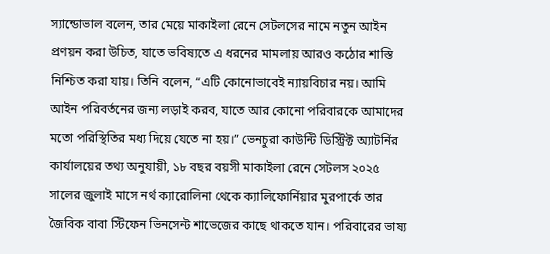স্যান্ডোভাল বলেন, তার মেয়ে মাকাইলা রেনে সেটলসের নামে নতুন আইন প্রণয়ন করা উচিত, যাতে ভবিষ্যতে এ ধরনের মামলায় আরও কঠোর শাস্তি নিশ্চিত করা যায়। তিনি বলেন, “এটি কোনোভাবেই ন্যায়বিচার নয়। আমি আইন পরিবর্তনের জন্য লড়াই করব, যাতে আর কোনো পরিবারকে আমাদের মতো পরিস্থিতির মধ্য দিয়ে যেতে না হয়।” ভেনচুরা কাউন্টি ডিস্ট্রিক্ট অ্যাটর্নির কার্যালয়ের তথ্য অনুযায়ী, ১৮ বছর বয়সী মাকাইলা রেনে সেটলস ২০২৫ সালের জুলাই মাসে নর্থ ক্যারোলিনা থেকে ক্যালিফোর্নিয়ার মুরপার্কে তার জৈবিক বাবা স্টিফেন ভিনসেন্ট শাভেজের কাছে থাকতে যান। পরিবারের ভাষ্য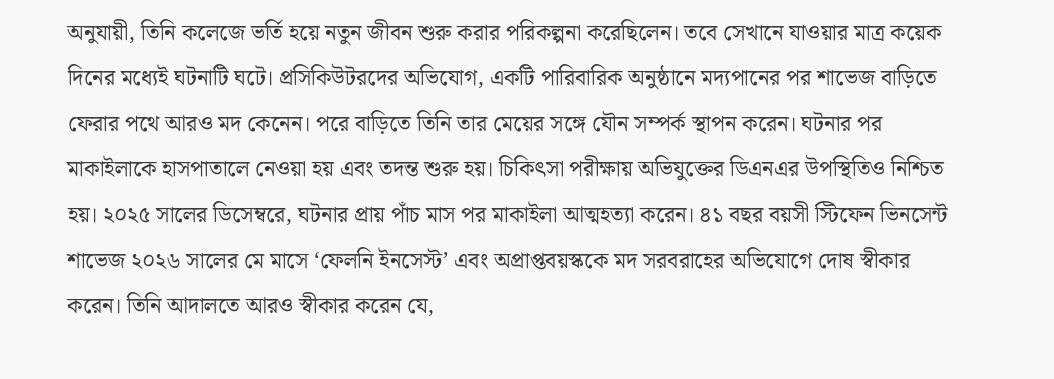অনুযায়ী, তিনি কলেজে ভর্তি হয়ে নতুন জীবন শুরু করার পরিকল্পনা করেছিলেন। তবে সেখানে যাওয়ার মাত্র কয়েক দিনের মধ্যেই ঘটনাটি ঘটে। প্রসিকিউটরদের অভিযোগ, একটি পারিবারিক অনুষ্ঠানে মদ্যপানের পর শাভেজ বাড়িতে ফেরার পথে আরও মদ কেনেন। পরে বাড়িতে তিনি তার মেয়ের সঙ্গে যৌন সম্পর্ক স্থাপন করেন। ঘটনার পর মাকাইলাকে হাসপাতালে নেওয়া হয় এবং তদন্ত শুরু হয়। চিকিৎসা পরীক্ষায় অভিযুক্তের ডিএনএর উপস্থিতিও নিশ্চিত হয়। ২০২৫ সালের ডিসেম্বরে, ঘটনার প্রায় পাঁচ মাস পর মাকাইলা আত্মহত্যা করেন। ৪১ বছর বয়সী স্টিফেন ভিনসেন্ট শাভেজ ২০২৬ সালের মে মাসে ‘ফেলনি ইনসেস্ট’ এবং অপ্রাপ্তবয়স্ককে মদ সরবরাহের অভিযোগে দোষ স্বীকার করেন। তিনি আদালতে আরও স্বীকার করেন যে,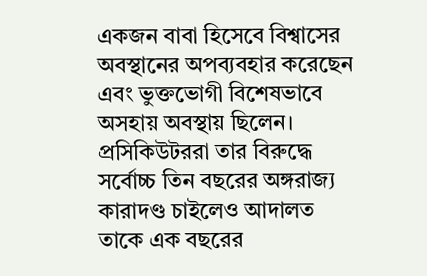একজন বাবা হিসেবে বিশ্বাসের অবস্থানের অপব্যবহার করেছেন এবং ভুক্তভোগী বিশেষভাবে অসহায় অবস্থায় ছিলেন। প্রসিকিউটররা তার বিরুদ্ধে সর্বোচ্চ তিন বছরের অঙ্গরাজ্য কারাদণ্ড চাইলেও আদালত তাকে এক বছরের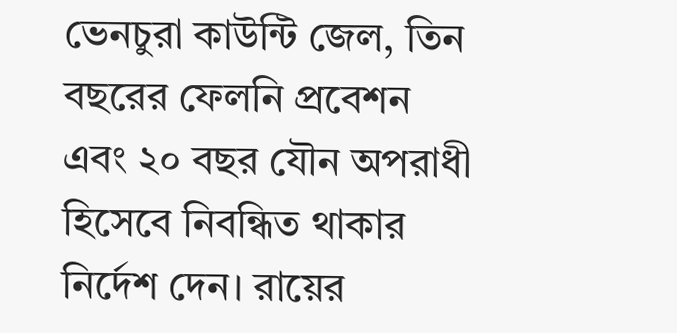ভেনচুরা কাউন্টি জেল, তিন বছরের ফেলনি প্রবেশন এবং ২০ বছর যৌন অপরাধী হিসেবে নিবন্ধিত থাকার নির্দেশ দেন। রায়ের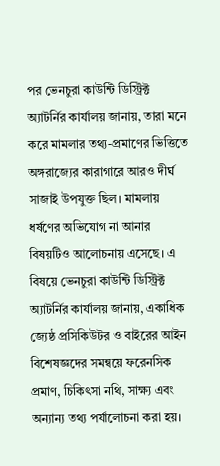পর ভেনচুরা কাউন্টি ডিস্ট্রিক্ট অ্যাটর্নির কার্যালয় জানায়, তারা মনে করে মামলার তথ্য-প্রমাণের ভিত্তিতে অঙ্গরাজ্যের কারাগারে আরও দীর্ঘ সাজাই উপযুক্ত ছিল। মামলায় ধর্ষণের অভিযোগ না আনার বিষয়টিও আলোচনায় এসেছে। এ বিষয়ে ভেনচুরা কাউন্টি ডিস্ট্রিক্ট অ্যাটর্নির কার্যালয় জানায়, একাধিক জ্যেষ্ঠ প্রসিকিউটর ও বাইরের আইন বিশেষজ্ঞদের সমন্বয়ে ফরেনসিক প্রমাণ, চিকিৎসা নথি, সাক্ষ্য এবং অন্যান্য তথ্য পর্যালোচনা করা হয়।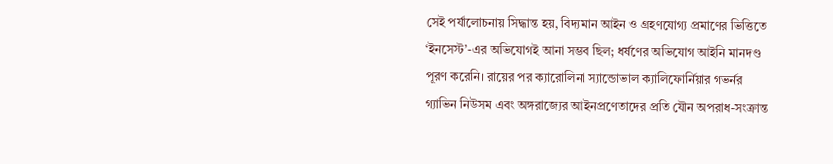সেই পর্যালোচনায় সিদ্ধান্ত হয়, বিদ্যমান আইন ও গ্রহণযোগ্য প্রমাণের ভিত্তিতে ‘ইনসেস্ট’-এর অভিযোগই আনা সম্ভব ছিল; ধর্ষণের অভিযোগ আইনি মানদণ্ড পূরণ করেনি। রায়ের পর ক্যারোলিনা স্যান্ডোভাল ক্যালিফোর্নিয়ার গভর্নর গ্যাভিন নিউসম এবং অঙ্গরাজ্যের আইনপ্রণেতাদের প্রতি যৌন অপরাধ-সংক্রান্ত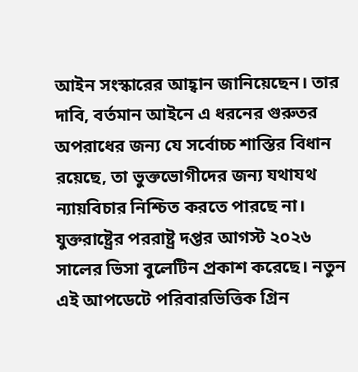আইন সংস্কারের আহ্বান জানিয়েছেন। তার দাবি, বর্তমান আইনে এ ধরনের গুরুতর অপরাধের জন্য যে সর্বোচ্চ শাস্তির বিধান রয়েছে, তা ভুক্তভোগীদের জন্য যথাযথ ন্যায়বিচার নিশ্চিত করতে পারছে না।
যুক্তরাষ্ট্রের পররাষ্ট্র দপ্তর আগস্ট ২০২৬ সালের ভিসা বুলেটিন প্রকাশ করেছে। নতুন এই আপডেটে পরিবারভিত্তিক গ্রিন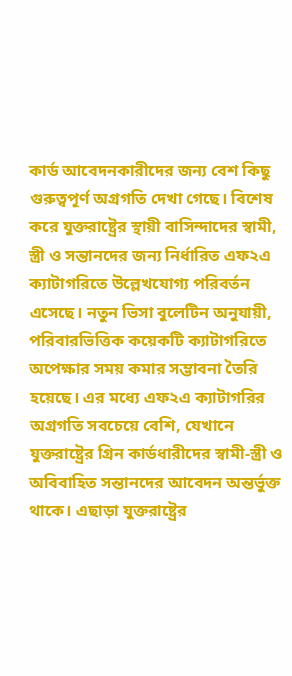কার্ড আবেদনকারীদের জন্য বেশ কিছু গুরুত্বপূর্ণ অগ্রগতি দেখা গেছে। বিশেষ করে যুক্তরাষ্ট্রের স্থায়ী বাসিন্দাদের স্বামী, স্ত্রী ও সন্তানদের জন্য নির্ধারিত এফ২এ ক্যাটাগরিতে উল্লেখযোগ্য পরিবর্তন এসেছে। নতুন ভিসা বুলেটিন অনুযায়ী, পরিবারভিত্তিক কয়েকটি ক্যাটাগরিতে অপেক্ষার সময় কমার সম্ভাবনা তৈরি হয়েছে। এর মধ্যে এফ২এ ক্যাটাগরির অগ্রগতি সবচেয়ে বেশি, যেখানে যুক্তরাষ্ট্রের গ্রিন কার্ডধারীদের স্বামী-স্ত্রী ও অবিবাহিত সন্তানদের আবেদন অন্তর্ভুক্ত থাকে। এছাড়া যুক্তরাষ্ট্রের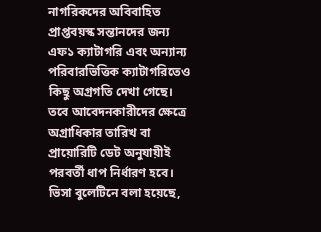নাগরিকদের অবিবাহিত প্রাপ্তবয়স্ক সন্তানদের জন্য এফ১ ক্যাটাগরি এবং অন্যান্য পরিবারভিত্তিক ক্যাটাগরিতেও কিছু অগ্রগতি দেখা গেছে। তবে আবেদনকারীদের ক্ষেত্রে অগ্রাধিকার তারিখ বা প্রায়োরিটি ডেট অনুযায়ীই পরবর্তী ধাপ নির্ধারণ হবে। ভিসা বুলেটিনে বলা হয়েছে,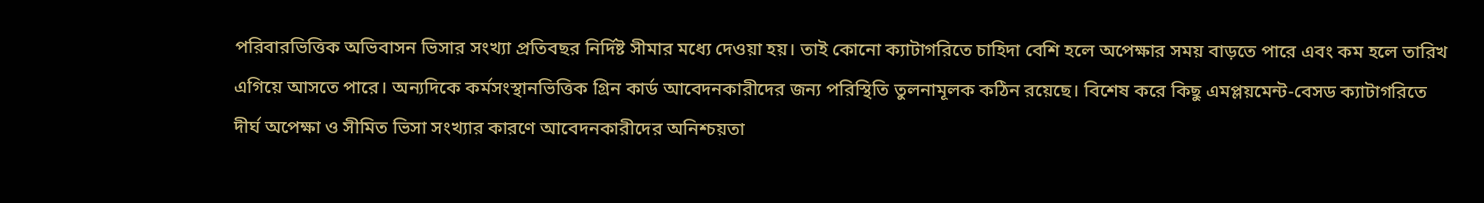পরিবারভিত্তিক অভিবাসন ভিসার সংখ্যা প্রতিবছর নির্দিষ্ট সীমার মধ্যে দেওয়া হয়। তাই কোনো ক্যাটাগরিতে চাহিদা বেশি হলে অপেক্ষার সময় বাড়তে পারে এবং কম হলে তারিখ এগিয়ে আসতে পারে। অন্যদিকে কর্মসংস্থানভিত্তিক গ্রিন কার্ড আবেদনকারীদের জন্য পরিস্থিতি তুলনামূলক কঠিন রয়েছে। বিশেষ করে কিছু এমপ্লয়মেন্ট-বেসড ক্যাটাগরিতে দীর্ঘ অপেক্ষা ও সীমিত ভিসা সংখ্যার কারণে আবেদনকারীদের অনিশ্চয়তা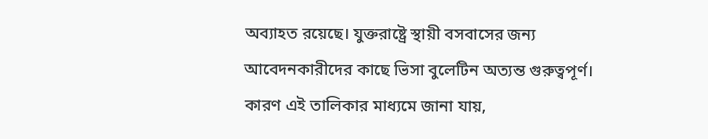অব্যাহত রয়েছে। যুক্তরাষ্ট্রে স্থায়ী বসবাসের জন্য আবেদনকারীদের কাছে ভিসা বুলেটিন অত্যন্ত গুরুত্বপূর্ণ। কারণ এই তালিকার মাধ্যমে জানা যায়,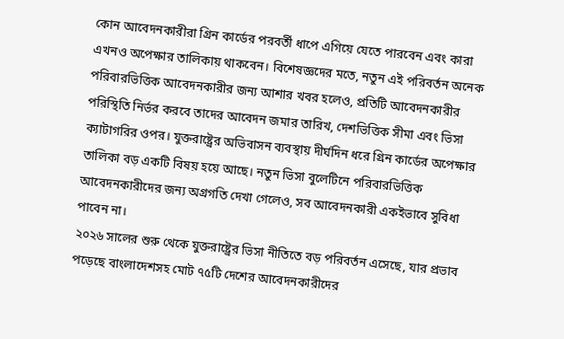কোন আবেদনকারীরা গ্রিন কার্ডের পরবর্তী ধাপে এগিয়ে যেতে পারবেন এবং কারা এখনও অপেক্ষার তালিকায় থাকবেন। বিশেষজ্ঞদের মতে, নতুন এই পরিবর্তন অনেক পরিবারভিত্তিক আবেদনকারীর জন্য আশার খবর হলেও, প্রতিটি আবেদনকারীর পরিস্থিতি নির্ভর করবে তাদের আবেদন জমার তারিখ, দেশভিত্তিক সীমা এবং ভিসা ক্যাটাগরির ওপর। যুক্তরাষ্ট্রের অভিবাসন ব্যবস্থায় দীর্ঘদিন ধরে গ্রিন কার্ডের অপেক্ষার তালিকা বড় একটি বিষয় হয়ে আছে। নতুন ভিসা বুলেটিনে পরিবারভিত্তিক আবেদনকারীদের জন্য অগ্রগতি দেখা গেলেও, সব আবেদনকারী একইভাবে সুবিধা পাবেন না।
২০২৬ সালের শুরু থেকে যুক্তরাষ্ট্রের ভিসা নীতিতে বড় পরিবর্তন এসেছে, যার প্রভাব পড়েছে বাংলাদেশসহ মোট ৭৫টি দেশের আবেদনকারীদের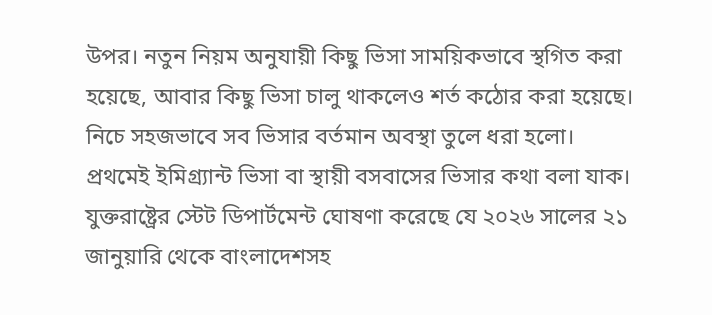উপর। নতুন নিয়ম অনুযায়ী কিছু ভিসা সাময়িকভাবে স্থগিত করা হয়েছে, আবার কিছু ভিসা চালু থাকলেও শর্ত কঠোর করা হয়েছে। নিচে সহজভাবে সব ভিসার বর্তমান অবস্থা তুলে ধরা হলো। প্রথমেই ইমিগ্র্যান্ট ভিসা বা স্থায়ী বসবাসের ভিসার কথা বলা যাক। যুক্তরাষ্ট্রের স্টেট ডিপার্টমেন্ট ঘোষণা করেছে যে ২০২৬ সালের ২১ জানুয়ারি থেকে বাংলাদেশসহ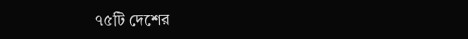৭৫টি দেশের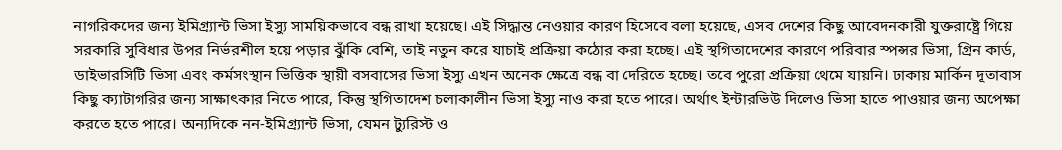নাগরিকদের জন্য ইমিগ্র্যান্ট ভিসা ইস্যু সাময়িকভাবে বন্ধ রাখা হয়েছে। এই সিদ্ধান্ত নেওয়ার কারণ হিসেবে বলা হয়েছে, এসব দেশের কিছু আবেদনকারী যুক্তরাষ্ট্রে গিয়ে সরকারি সুবিধার উপর নির্ভরশীল হয়ে পড়ার ঝুঁকি বেশি, তাই নতুন করে যাচাই প্রক্রিয়া কঠোর করা হচ্ছে। এই স্থগিতাদেশের কারণে পরিবার স্পন্সর ভিসা, গ্রিন কার্ড, ডাইভারসিটি ভিসা এবং কর্মসংস্থান ভিত্তিক স্থায়ী বসবাসের ভিসা ইস্যু এখন অনেক ক্ষেত্রে বন্ধ বা দেরিতে হচ্ছে। তবে পুরো প্রক্রিয়া থেমে যায়নি। ঢাকায় মার্কিন দূতাবাস কিছু ক্যাটাগরির জন্য সাক্ষাৎকার নিতে পারে, কিন্তু স্থগিতাদেশ চলাকালীন ভিসা ইস্যু নাও করা হতে পারে। অর্থাৎ ইন্টারভিউ দিলেও ভিসা হাতে পাওয়ার জন্য অপেক্ষা করতে হতে পারে। অন্যদিকে নন-ইমিগ্র্যান্ট ভিসা, যেমন ট্যুরিস্ট ও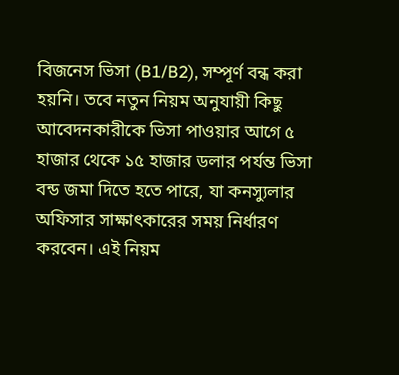বিজনেস ভিসা (B1/B2), সম্পূর্ণ বন্ধ করা হয়নি। তবে নতুন নিয়ম অনুযায়ী কিছু আবেদনকারীকে ভিসা পাওয়ার আগে ৫ হাজার থেকে ১৫ হাজার ডলার পর্যন্ত ভিসা বন্ড জমা দিতে হতে পারে, যা কনস্যুলার অফিসার সাক্ষাৎকারের সময় নির্ধারণ করবেন। এই নিয়ম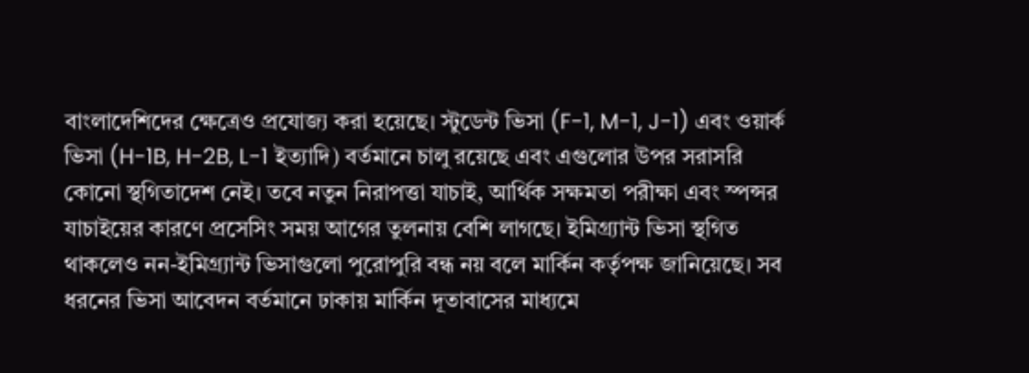বাংলাদেশিদের ক্ষেত্রেও প্রযোজ্য করা হয়েছে। স্টুডেন্ট ভিসা (F-1, M-1, J-1) এবং ওয়ার্ক ভিসা (H-1B, H-2B, L-1 ইত্যাদি) বর্তমানে চালু রয়েছে এবং এগুলোর উপর সরাসরি কোনো স্থগিতাদেশ নেই। তবে নতুন নিরাপত্তা যাচাই, আর্থিক সক্ষমতা পরীক্ষা এবং স্পন্সর যাচাইয়ের কারণে প্রসেসিং সময় আগের তুলনায় বেশি লাগছে। ইমিগ্র্যান্ট ভিসা স্থগিত থাকলেও নন-ইমিগ্র্যান্ট ভিসাগুলো পুরোপুরি বন্ধ নয় বলে মার্কিন কর্তৃপক্ষ জানিয়েছে। সব ধরনের ভিসা আবেদন বর্তমানে ঢাকায় মার্কিন দূতাবাসের মাধ্যমে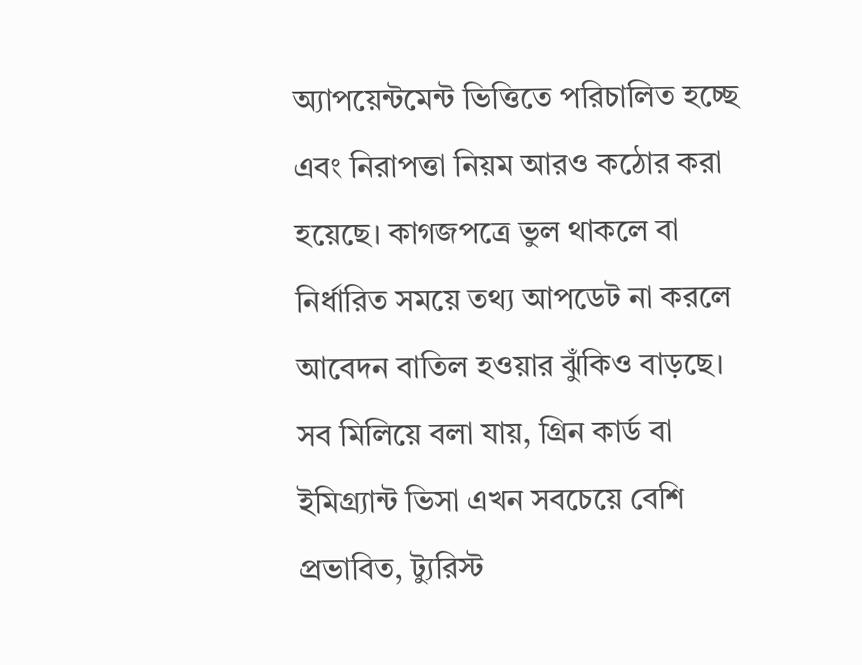অ্যাপয়েন্টমেন্ট ভিত্তিতে পরিচালিত হচ্ছে এবং নিরাপত্তা নিয়ম আরও কঠোর করা হয়েছে। কাগজপত্রে ভুল থাকলে বা নির্ধারিত সময়ে তথ্য আপডেট না করলে আবেদন বাতিল হওয়ার ঝুঁকিও বাড়ছে। সব মিলিয়ে বলা যায়, গ্রিন কার্ড বা ইমিগ্র্যান্ট ভিসা এখন সবচেয়ে বেশি প্রভাবিত, ট্যুরিস্ট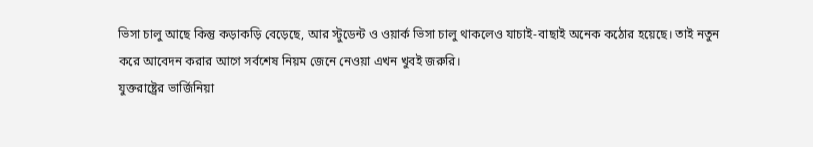ভিসা চালু আছে কিন্তু কড়াকড়ি বেড়েছে, আর স্টুডেন্ট ও ওয়ার্ক ভিসা চালু থাকলেও যাচাই-বাছাই অনেক কঠোর হয়েছে। তাই নতুন করে আবেদন করার আগে সর্বশেষ নিয়ম জেনে নেওয়া এখন খুবই জরুরি।
যুক্তরাষ্ট্রের ভার্জিনিয়া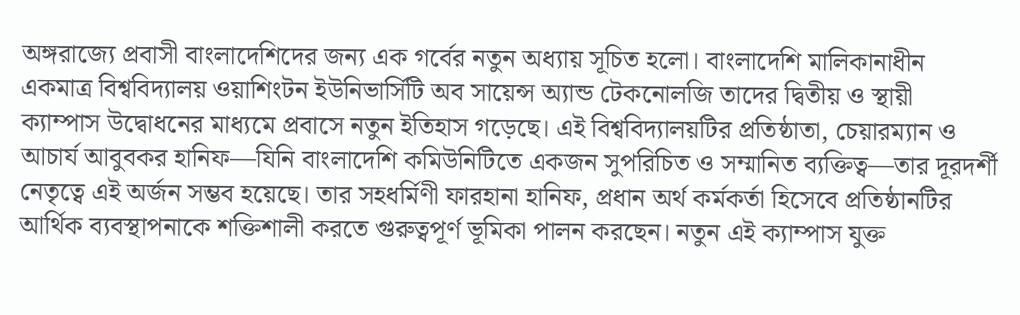অঙ্গরাজ্যে প্রবাসী বাংলাদেশিদের জন্য এক গর্বের নতুন অধ্যায় সূচিত হলো। বাংলাদেশি মালিকানাধীন একমাত্র বিশ্ববিদ্যালয় ওয়াশিংটন ইউনিভার্সিটি অব সায়েন্স অ্যান্ড টেকনোলজি তাদের দ্বিতীয় ও স্থায়ী ক্যাম্পাস উদ্বোধনের মাধ্যমে প্রবাসে নতুন ইতিহাস গড়েছে। এই বিশ্ববিদ্যালয়টির প্রতিষ্ঠাতা, চেয়ারম্যান ও আচার্য আবুবকর হানিফ—যিনি বাংলাদেশি কমিউনিটিতে একজন সুপরিচিত ও সম্মানিত ব্যক্তিত্ব—তার দূরদর্শী নেতৃত্বে এই অর্জন সম্ভব হয়েছে। তার সহধর্মিণী ফারহানা হানিফ, প্রধান অর্থ কর্মকর্তা হিসেবে প্রতিষ্ঠানটির আর্থিক ব্যবস্থাপনাকে শক্তিশালী করতে গুরুত্বপূর্ণ ভূমিকা পালন করছেন। নতুন এই ক্যাম্পাস যুক্ত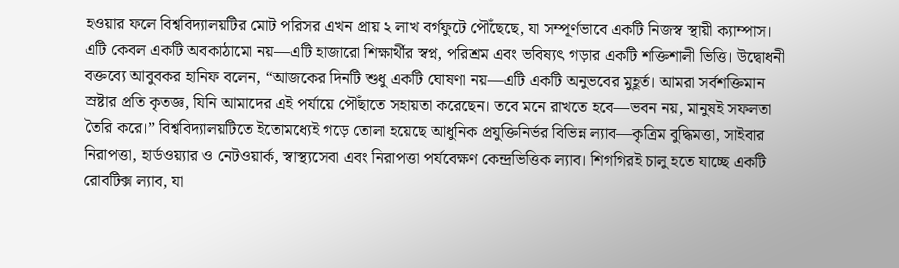হওয়ার ফলে বিশ্ববিদ্যালয়টির মোট পরিসর এখন প্রায় ২ লাখ বর্গফুটে পৌঁছেছে, যা সম্পূর্ণভাবে একটি নিজস্ব স্থায়ী ক্যাম্পাস। এটি কেবল একটি অবকাঠামো নয়—এটি হাজারো শিক্ষার্থীর স্বপ্ন, পরিশ্রম এবং ভবিষ্যৎ গড়ার একটি শক্তিশালী ভিত্তি। উদ্বোধনী বক্তব্যে আবুবকর হানিফ বলেন, “আজকের দিনটি শুধু একটি ঘোষণা নয়—এটি একটি অনুভবের মুহূর্ত। আমরা সর্বশক্তিমান স্রষ্টার প্রতি কৃতজ্ঞ, যিনি আমাদের এই পর্যায়ে পৌঁছাতে সহায়তা করেছেন। তবে মনে রাখতে হবে—ভবন নয়, মানুষই সফলতা তৈরি করে।” বিশ্ববিদ্যালয়টিতে ইতোমধ্যেই গড়ে তোলা হয়েছে আধুনিক প্রযুক্তিনির্ভর বিভিন্ন ল্যাব—কৃত্রিম বুদ্ধিমত্তা, সাইবার নিরাপত্তা, হার্ডওয়্যার ও নেটওয়ার্ক, স্বাস্থ্যসেবা এবং নিরাপত্তা পর্যবেক্ষণ কেন্দ্রভিত্তিক ল্যাব। শিগগিরই চালু হতে যাচ্ছে একটি রোবটিক্স ল্যাব, যা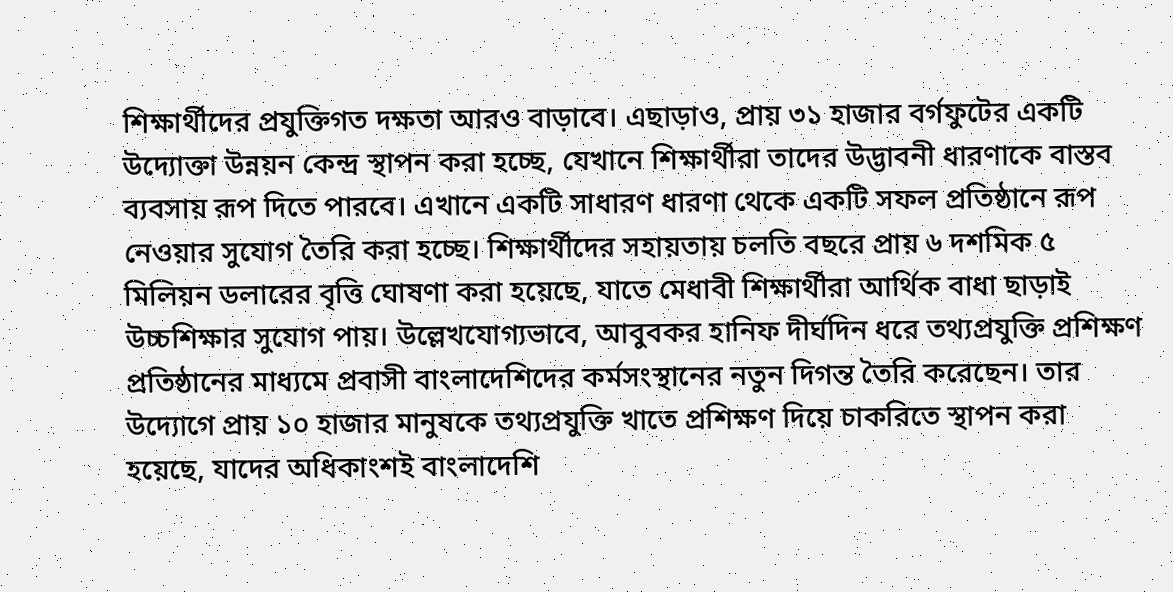শিক্ষার্থীদের প্রযুক্তিগত দক্ষতা আরও বাড়াবে। এছাড়াও, প্রায় ৩১ হাজার বর্গফুটের একটি উদ্যোক্তা উন্নয়ন কেন্দ্র স্থাপন করা হচ্ছে, যেখানে শিক্ষার্থীরা তাদের উদ্ভাবনী ধারণাকে বাস্তব ব্যবসায় রূপ দিতে পারবে। এখানে একটি সাধারণ ধারণা থেকে একটি সফল প্রতিষ্ঠানে রূপ নেওয়ার সুযোগ তৈরি করা হচ্ছে। শিক্ষার্থীদের সহায়তায় চলতি বছরে প্রায় ৬ দশমিক ৫ মিলিয়ন ডলারের বৃত্তি ঘোষণা করা হয়েছে, যাতে মেধাবী শিক্ষার্থীরা আর্থিক বাধা ছাড়াই উচ্চশিক্ষার সুযোগ পায়। উল্লেখযোগ্যভাবে, আবুবকর হানিফ দীর্ঘদিন ধরে তথ্যপ্রযুক্তি প্রশিক্ষণ প্রতিষ্ঠানের মাধ্যমে প্রবাসী বাংলাদেশিদের কর্মসংস্থানের নতুন দিগন্ত তৈরি করেছেন। তার উদ্যোগে প্রায় ১০ হাজার মানুষকে তথ্যপ্রযুক্তি খাতে প্রশিক্ষণ দিয়ে চাকরিতে স্থাপন করা হয়েছে, যাদের অধিকাংশই বাংলাদেশি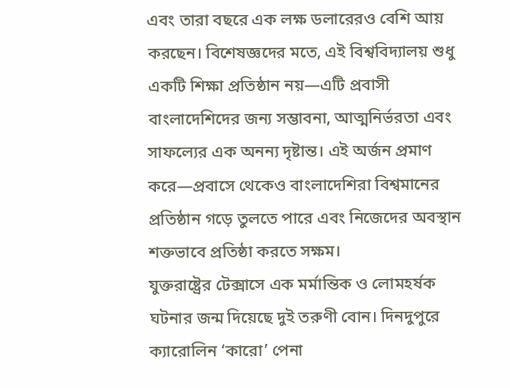এবং তারা বছরে এক লক্ষ ডলারেরও বেশি আয় করছেন। বিশেষজ্ঞদের মতে, এই বিশ্ববিদ্যালয় শুধু একটি শিক্ষা প্রতিষ্ঠান নয়—এটি প্রবাসী বাংলাদেশিদের জন্য সম্ভাবনা, আত্মনির্ভরতা এবং সাফল্যের এক অনন্য দৃষ্টান্ত। এই অর্জন প্রমাণ করে—প্রবাসে থেকেও বাংলাদেশিরা বিশ্বমানের প্রতিষ্ঠান গড়ে তুলতে পারে এবং নিজেদের অবস্থান শক্তভাবে প্রতিষ্ঠা করতে সক্ষম।
যুক্তরাষ্ট্রের টেক্সাসে এক মর্মান্তিক ও লোমহর্ষক ঘটনার জন্ম দিয়েছে দুই তরুণী বোন। দিনদুপুরে ক্যারোলিন ‘কারো’ পেনা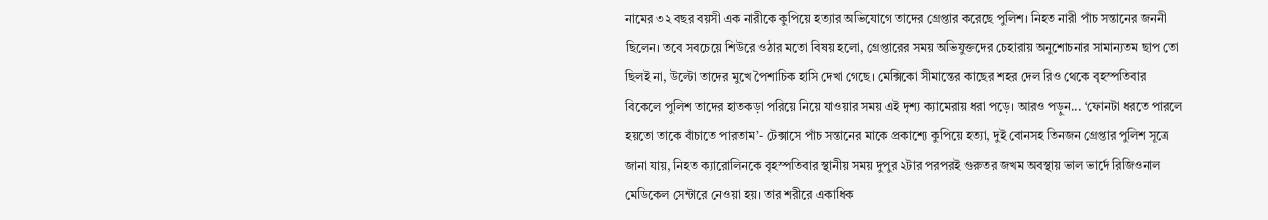নামের ৩২ বছর বয়সী এক নারীকে কুপিয়ে হত্যার অভিযোগে তাদের গ্রেপ্তার করেছে পুলিশ। নিহত নারী পাঁচ সন্তানের জননী ছিলেন। তবে সবচেয়ে শিউরে ওঠার মতো বিষয় হলো, গ্রেপ্তারের সময় অভিযুক্তদের চেহারায় অনুশোচনার সামান্যতম ছাপ তো ছিলই না, উল্টো তাদের মুখে পৈশাচিক হাসি দেখা গেছে। মেক্সিকো সীমান্তের কাছের শহর দেল রিও থেকে বৃহস্পতিবার বিকেলে পুলিশ তাদের হাতকড়া পরিয়ে নিয়ে যাওয়ার সময় এই দৃশ্য ক্যামেরায় ধরা পড়ে। আরও পড়ুন... ‘ফোনটা ধরতে পারলে হয়তো তাকে বাঁচাতে পারতাম’- টেক্সাসে পাঁচ সন্তানের মাকে প্রকাশ্যে কুপিয়ে হত্যা, দুই বোনসহ তিনজন গ্রেপ্তার পুলিশ সূত্রে জানা যায়, নিহত ক্যারোলিনকে বৃহস্পতিবার স্থানীয় সময় দুপুর ২টার পরপরই গুরুতর জখম অবস্থায় ভাল ভার্দে রিজিওনাল মেডিকেল সেন্টারে নেওয়া হয়। তার শরীরে একাধিক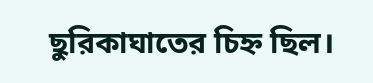ছুরিকাঘাতের চিহ্ন ছিল।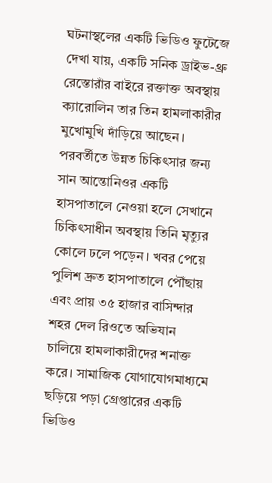ঘটনাস্থলের একটি ভিডিও ফুটেজে দেখা যায়, একটি সনিক ড্রাইভ-থ্রু রেস্তোরাঁর বাইরে রক্তাক্ত অবস্থায় ক্যারোলিন তার তিন হামলাকারীর মুখোমুখি দাঁড়িয়ে আছেন। পরবর্তীতে উন্নত চিকিৎসার জন্য সান আন্তোনিওর একটি হাসপাতালে নেওয়া হলে সেখানে চিকিৎসাধীন অবস্থায় তিনি মৃত্যুর কোলে ঢলে পড়েন। খবর পেয়ে পুলিশ দ্রুত হাসপাতালে পৌঁছায় এবং প্রায় ৩৫ হাজার বাসিন্দার শহর দেল রিওতে অভিযান চালিয়ে হামলাকারীদের শনাক্ত করে। সামাজিক যোগাযোগমাধ্যমে ছড়িয়ে পড়া গ্রেপ্তারের একটি ভিডিও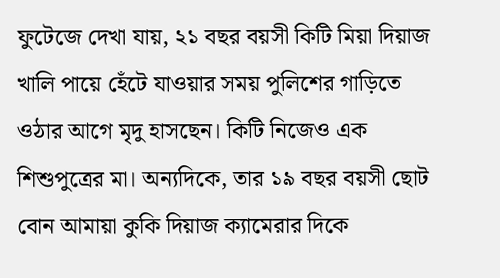ফুটেজে দেখা যায়, ২১ বছর বয়সী কিটি মিয়া দিয়াজ খালি পায়ে হেঁটে যাওয়ার সময় পুলিশের গাড়িতে ওঠার আগে মৃদু হাসছেন। কিটি নিজেও এক শিশুপুত্রের মা। অন্যদিকে, তার ১৯ বছর বয়সী ছোট বোন আমায়া কুকি দিয়াজ ক্যামেরার দিকে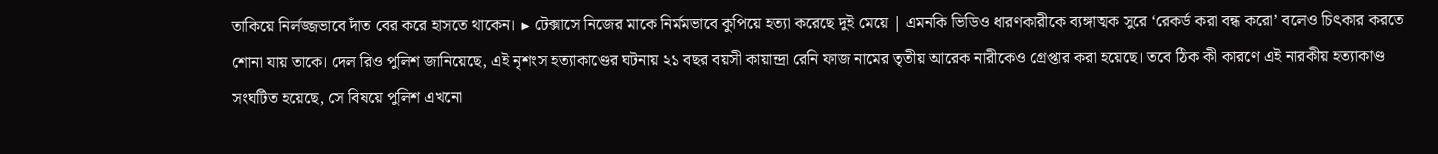তাকিয়ে নির্লজ্জভাবে দাঁত বের করে হাসতে থাকেন। ▶ টেক্সাসে নিজের মাকে নির্মমভাবে কুপিয়ে হত্যা করেছে দুই মেয়ে | এমনকি ভিডিও ধারণকারীকে ব্যঙ্গাত্মক সুরে ‘রেকর্ড করা বন্ধ করো’ বলেও চিৎকার করতে শোনা যায় তাকে। দেল রিও পুলিশ জানিয়েছে, এই নৃশংস হত্যাকাণ্ডের ঘটনায় ২১ বছর বয়সী কায়ান্দ্রা রেনি ফাজ নামের তৃতীয় আরেক নারীকেও গ্রেপ্তার করা হয়েছে। তবে ঠিক কী কারণে এই নারকীয় হত্যাকাণ্ড সংঘটিত হয়েছে, সে বিষয়ে পুলিশ এখনো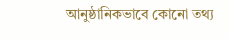আনুষ্ঠানিকভাবে কোনো তথ্য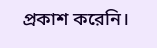প্রকাশ করেনি।